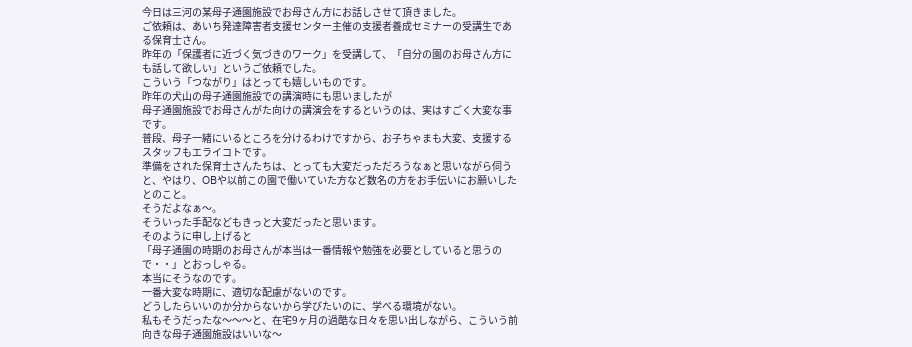今日は三河の某母子通園施設でお母さん方にお話しさせて頂きました。
ご依頼は、あいち発達障害者支援センター主催の支援者養成セミナーの受講生である保育士さん。
昨年の「保護者に近づく気づきのワーク」を受講して、「自分の園のお母さん方にも話して欲しい」というご依頼でした。
こういう「つながり」はとっても嬉しいものです。
昨年の犬山の母子通園施設での講演時にも思いましたが
母子通園施設でお母さんがた向けの講演会をするというのは、実はすごく大変な事です。
普段、母子一緒にいるところを分けるわけですから、お子ちゃまも大変、支援するスタッフもエライコトです。
準備をされた保育士さんたちは、とっても大変だっただろうなぁと思いながら伺うと、やはり、OBや以前この園で働いていた方など数名の方をお手伝いにお願いしたとのこと。
そうだよなぁ〜。
そういった手配などもきっと大変だったと思います。
そのように申し上げると
「母子通園の時期のお母さんが本当は一番情報や勉強を必要としていると思うので・・」とおっしゃる。
本当にそうなのです。
一番大変な時期に、適切な配慮がないのです。
どうしたらいいのか分からないから学びたいのに、学べる環境がない。
私もそうだったな〜〜〜と、在宅9ヶ月の過酷な日々を思い出しながら、こういう前向きな母子通園施設はいいな〜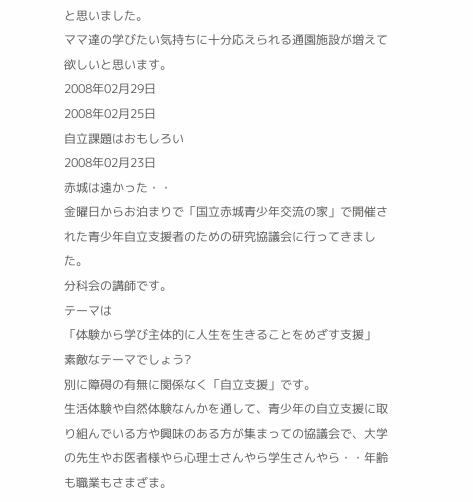と思いました。
ママ達の学びたい気持ちに十分応えられる通園施設が増えて欲しいと思います。
2008年02月29日
2008年02月25日
自立課題はおもしろい
2008年02月23日
赤城は遠かった・・
金曜日からお泊まりで「国立赤城青少年交流の家」で開催された青少年自立支援者のための研究協議会に行ってきました。
分科会の講師です。
テーマは
「体験から学び主体的に人生を生きることをめざす支援」
素敵なテーマでしょう?
別に障碍の有無に関係なく「自立支援」です。
生活体験や自然体験なんかを通して、青少年の自立支援に取り組んでいる方や興味のある方が集まっての協議会で、大学の先生やお医者様やら心理士さんやら学生さんやら・・年齢も職業もさまざま。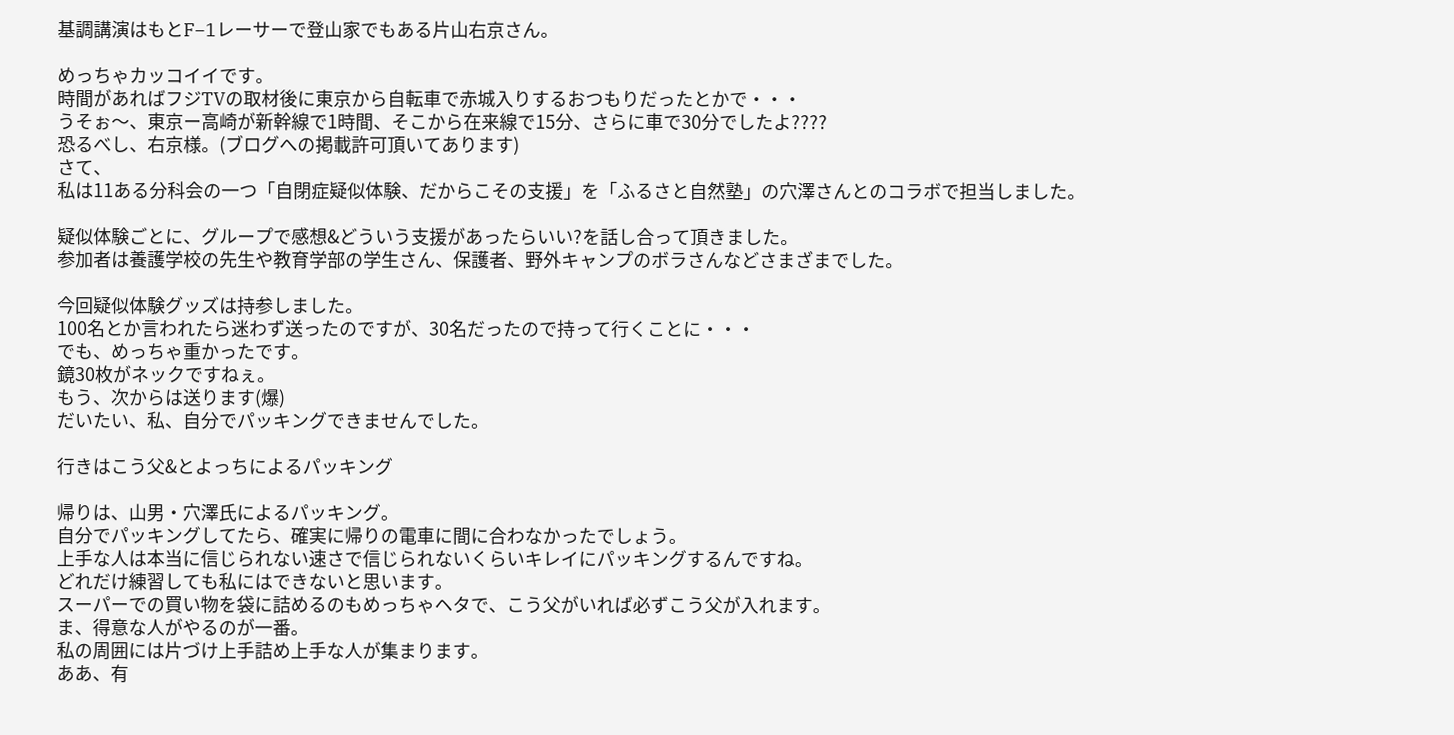基調講演はもとF−1レーサーで登山家でもある片山右京さん。

めっちゃカッコイイです。
時間があればフジTVの取材後に東京から自転車で赤城入りするおつもりだったとかで・・・
うそぉ〜、東京ー高崎が新幹線で1時間、そこから在来線で15分、さらに車で30分でしたよ????
恐るべし、右京様。(ブログへの掲載許可頂いてあります)
さて、
私は11ある分科会の一つ「自閉症疑似体験、だからこその支援」を「ふるさと自然塾」の穴澤さんとのコラボで担当しました。

疑似体験ごとに、グループで感想&どういう支援があったらいい?を話し合って頂きました。
参加者は養護学校の先生や教育学部の学生さん、保護者、野外キャンプのボラさんなどさまざまでした。

今回疑似体験グッズは持参しました。
100名とか言われたら迷わず送ったのですが、30名だったので持って行くことに・・・
でも、めっちゃ重かったです。
鏡30枚がネックですねぇ。
もう、次からは送ります(爆)
だいたい、私、自分でパッキングできませんでした。

行きはこう父&とよっちによるパッキング

帰りは、山男・穴澤氏によるパッキング。
自分でパッキングしてたら、確実に帰りの電車に間に合わなかったでしょう。
上手な人は本当に信じられない速さで信じられないくらいキレイにパッキングするんですね。
どれだけ練習しても私にはできないと思います。
スーパーでの買い物を袋に詰めるのもめっちゃヘタで、こう父がいれば必ずこう父が入れます。
ま、得意な人がやるのが一番。
私の周囲には片づけ上手詰め上手な人が集まります。
ああ、有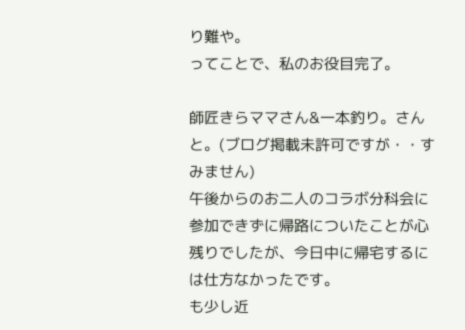り難や。
ってことで、私のお役目完了。

師匠きらママさん&一本釣り。さんと。(ブログ掲載未許可ですが・・すみません)
午後からのお二人のコラボ分科会に参加できずに帰路についたことが心残りでしたが、今日中に帰宅するには仕方なかったです。
も少し近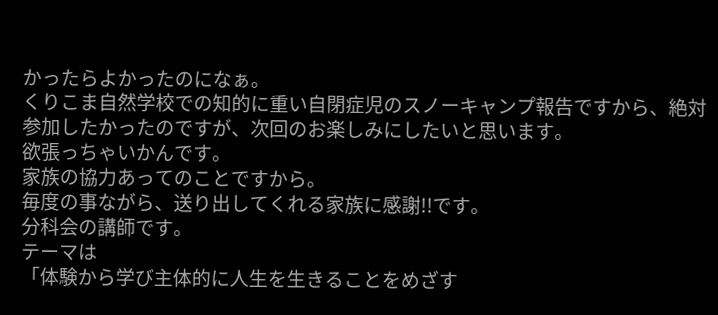かったらよかったのになぁ。
くりこま自然学校での知的に重い自閉症児のスノーキャンプ報告ですから、絶対参加したかったのですが、次回のお楽しみにしたいと思います。
欲張っちゃいかんです。
家族の協力あってのことですから。
毎度の事ながら、送り出してくれる家族に感謝!!です。
分科会の講師です。
テーマは
「体験から学び主体的に人生を生きることをめざす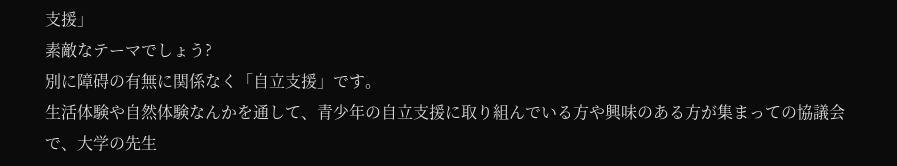支援」
素敵なテーマでしょう?
別に障碍の有無に関係なく「自立支援」です。
生活体験や自然体験なんかを通して、青少年の自立支援に取り組んでいる方や興味のある方が集まっての協議会で、大学の先生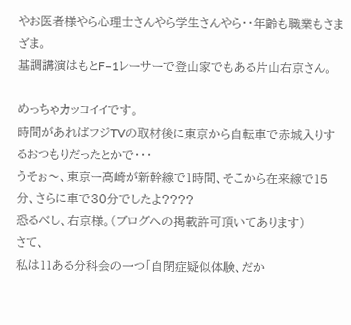やお医者様やら心理士さんやら学生さんやら・・年齢も職業もさまざま。
基調講演はもとF−1レーサーで登山家でもある片山右京さん。

めっちゃカッコイイです。
時間があればフジTVの取材後に東京から自転車で赤城入りするおつもりだったとかで・・・
うそぉ〜、東京ー高崎が新幹線で1時間、そこから在来線で15分、さらに車で30分でしたよ????
恐るべし、右京様。(ブログへの掲載許可頂いてあります)
さて、
私は11ある分科会の一つ「自閉症疑似体験、だか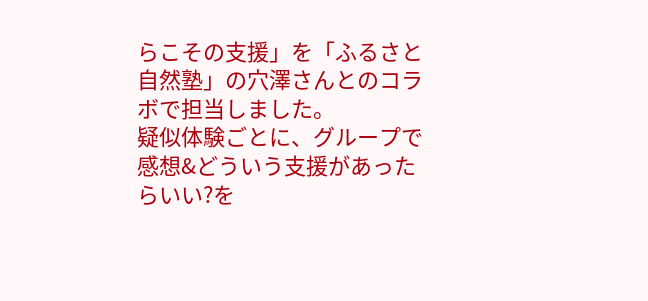らこその支援」を「ふるさと自然塾」の穴澤さんとのコラボで担当しました。
疑似体験ごとに、グループで感想&どういう支援があったらいい?を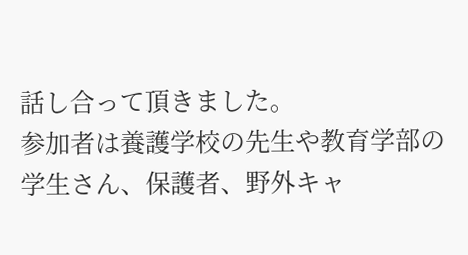話し合って頂きました。
参加者は養護学校の先生や教育学部の学生さん、保護者、野外キャ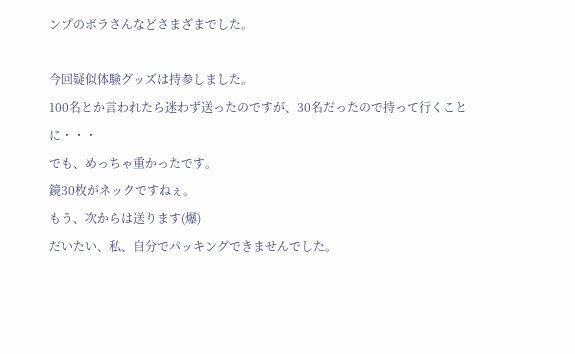ンプのボラさんなどさまざまでした。

今回疑似体験グッズは持参しました。
100名とか言われたら迷わず送ったのですが、30名だったので持って行くことに・・・
でも、めっちゃ重かったです。
鏡30枚がネックですねぇ。
もう、次からは送ります(爆)
だいたい、私、自分でパッキングできませんでした。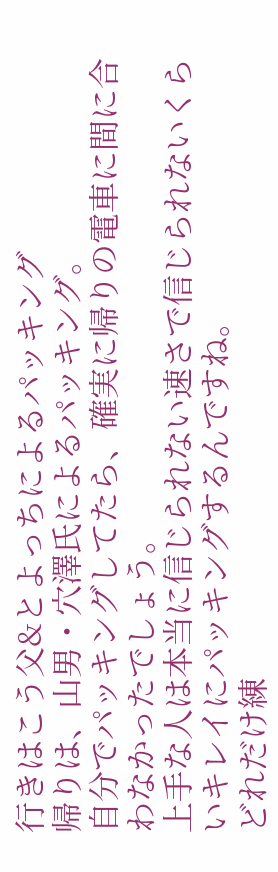行きはこう父&とよっちによるパッキング
帰りは、山男・穴澤氏によるパッキング。
自分でパッキングしてたら、確実に帰りの電車に間に合わなかったでしょう。
上手な人は本当に信じられない速さで信じられないくらいキレイにパッキングするんですね。
どれだけ練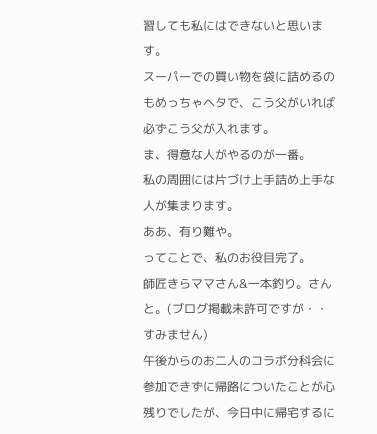習しても私にはできないと思います。
スーパーでの買い物を袋に詰めるのもめっちゃヘタで、こう父がいれば必ずこう父が入れます。
ま、得意な人がやるのが一番。
私の周囲には片づけ上手詰め上手な人が集まります。
ああ、有り難や。
ってことで、私のお役目完了。
師匠きらママさん&一本釣り。さんと。(ブログ掲載未許可ですが・・すみません)
午後からのお二人のコラボ分科会に参加できずに帰路についたことが心残りでしたが、今日中に帰宅するに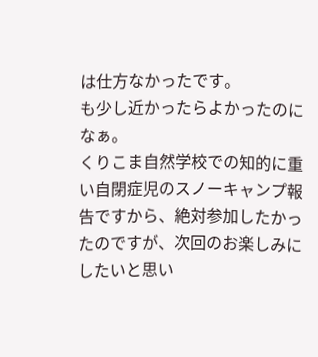は仕方なかったです。
も少し近かったらよかったのになぁ。
くりこま自然学校での知的に重い自閉症児のスノーキャンプ報告ですから、絶対参加したかったのですが、次回のお楽しみにしたいと思い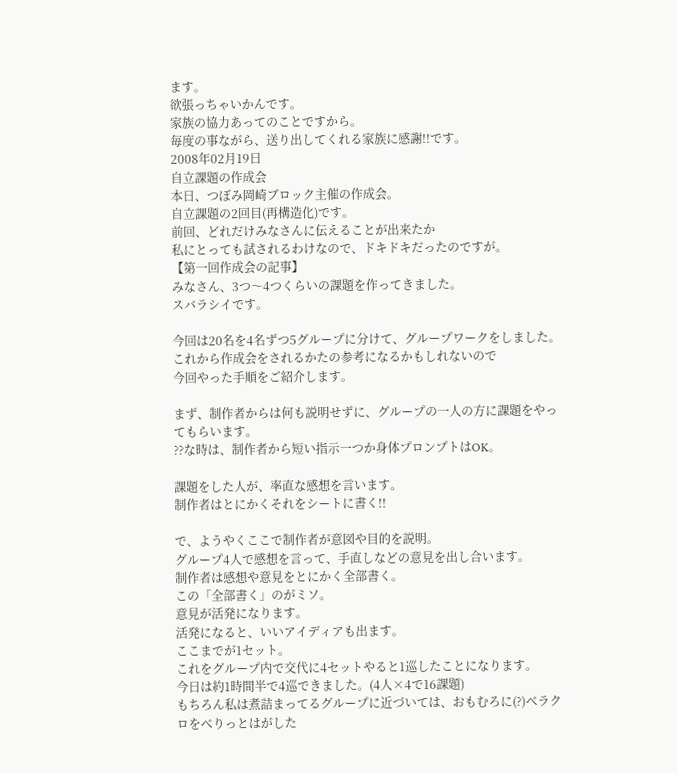ます。
欲張っちゃいかんです。
家族の協力あってのことですから。
毎度の事ながら、送り出してくれる家族に感謝!!です。
2008年02月19日
自立課題の作成会
本日、つぼみ岡崎ブロック主催の作成会。
自立課題の2回目(再構造化)です。
前回、どれだけみなさんに伝えることが出来たか
私にとっても試されるわけなので、ドキドキだったのですが。
【第一回作成会の記事】
みなさん、3つ〜4つくらいの課題を作ってきました。
スバラシイです。

今回は20名を4名ずつ5グループに分けて、グループワークをしました。
これから作成会をされるかたの参考になるかもしれないので
今回やった手順をご紹介します。

まず、制作者からは何も説明せずに、グループの一人の方に課題をやってもらいます。
??な時は、制作者から短い指示一つか身体プロンプトはOK。

課題をした人が、率直な感想を言います。
制作者はとにかくそれをシートに書く!!

で、ようやくここで制作者が意図や目的を説明。
グループ4人で感想を言って、手直しなどの意見を出し合います。
制作者は感想や意見をとにかく全部書く。
この「全部書く」のがミソ。
意見が活発になります。
活発になると、いいアイディアも出ます。
ここまでが1セット。
これをグループ内で交代に4セットやると1巡したことになります。
今日は約1時間半で4巡できました。(4人×4で16課題)
もちろん私は煮詰まってるグループに近づいては、おもむろに(?)ベラクロをべりっとはがした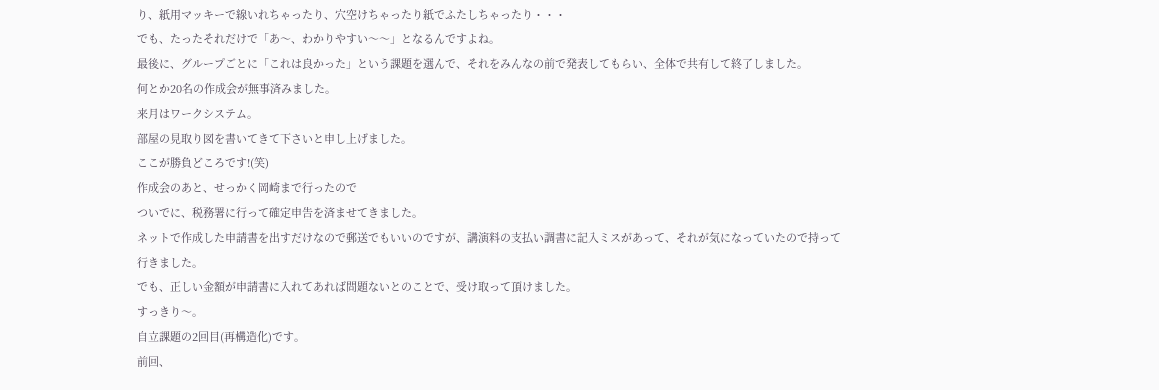り、紙用マッキーで線いれちゃったり、穴空けちゃったり紙でふたしちゃったり・・・
でも、たったそれだけで「あ〜、わかりやすい〜〜」となるんですよね。
最後に、グループごとに「これは良かった」という課題を選んで、それをみんなの前で発表してもらい、全体で共有して終了しました。
何とか20名の作成会が無事済みました。
来月はワークシステム。
部屋の見取り図を書いてきて下さいと申し上げました。
ここが勝負どころです!(笑)
作成会のあと、せっかく岡崎まで行ったので
ついでに、税務署に行って確定申告を済ませてきました。
ネットで作成した申請書を出すだけなので郵送でもいいのですが、講演料の支払い調書に記入ミスがあって、それが気になっていたので持って行きました。
でも、正しい金額が申請書に入れてあれば問題ないとのことで、受け取って頂けました。
すっきり〜。
自立課題の2回目(再構造化)です。
前回、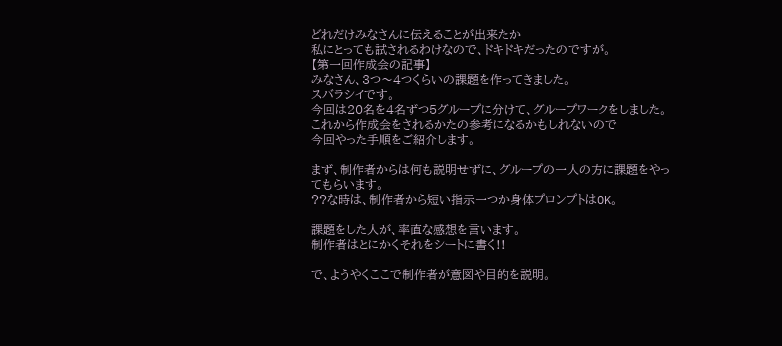どれだけみなさんに伝えることが出来たか
私にとっても試されるわけなので、ドキドキだったのですが。
【第一回作成会の記事】
みなさん、3つ〜4つくらいの課題を作ってきました。
スバラシイです。
今回は20名を4名ずつ5グループに分けて、グループワークをしました。
これから作成会をされるかたの参考になるかもしれないので
今回やった手順をご紹介します。

まず、制作者からは何も説明せずに、グループの一人の方に課題をやってもらいます。
??な時は、制作者から短い指示一つか身体プロンプトはOK。

課題をした人が、率直な感想を言います。
制作者はとにかくそれをシートに書く!!

で、ようやくここで制作者が意図や目的を説明。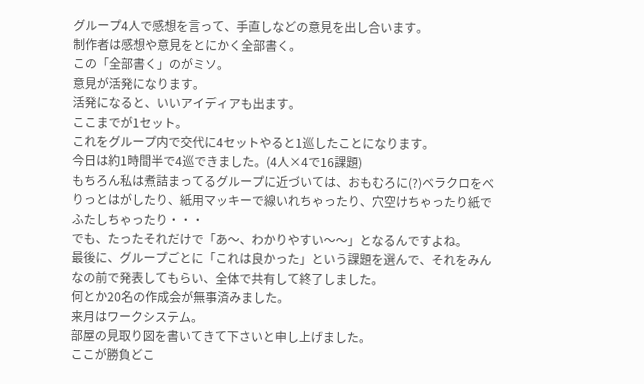グループ4人で感想を言って、手直しなどの意見を出し合います。
制作者は感想や意見をとにかく全部書く。
この「全部書く」のがミソ。
意見が活発になります。
活発になると、いいアイディアも出ます。
ここまでが1セット。
これをグループ内で交代に4セットやると1巡したことになります。
今日は約1時間半で4巡できました。(4人×4で16課題)
もちろん私は煮詰まってるグループに近づいては、おもむろに(?)ベラクロをべりっとはがしたり、紙用マッキーで線いれちゃったり、穴空けちゃったり紙でふたしちゃったり・・・
でも、たったそれだけで「あ〜、わかりやすい〜〜」となるんですよね。
最後に、グループごとに「これは良かった」という課題を選んで、それをみんなの前で発表してもらい、全体で共有して終了しました。
何とか20名の作成会が無事済みました。
来月はワークシステム。
部屋の見取り図を書いてきて下さいと申し上げました。
ここが勝負どこ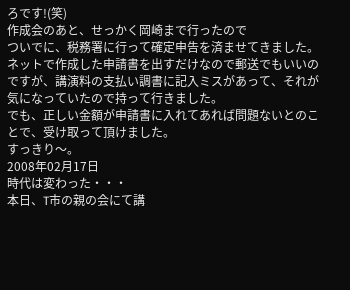ろです!(笑)
作成会のあと、せっかく岡崎まで行ったので
ついでに、税務署に行って確定申告を済ませてきました。
ネットで作成した申請書を出すだけなので郵送でもいいのですが、講演料の支払い調書に記入ミスがあって、それが気になっていたので持って行きました。
でも、正しい金額が申請書に入れてあれば問題ないとのことで、受け取って頂けました。
すっきり〜。
2008年02月17日
時代は変わった・・・
本日、T市の親の会にて講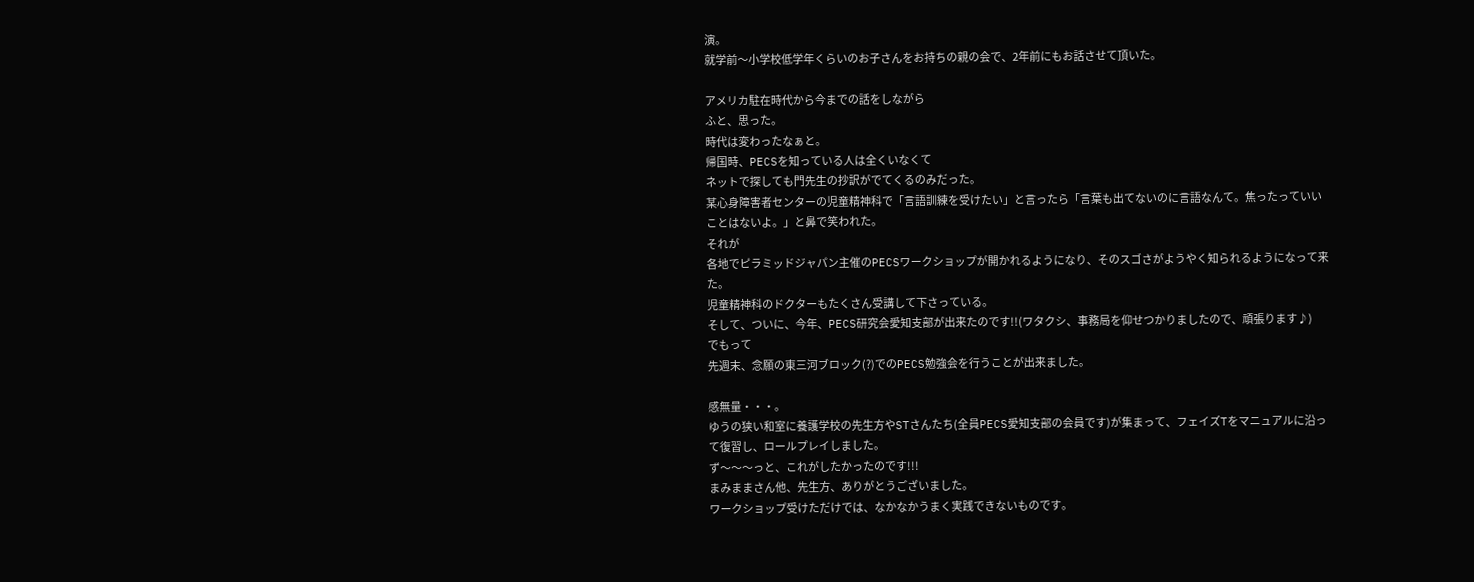演。
就学前〜小学校低学年くらいのお子さんをお持ちの親の会で、2年前にもお話させて頂いた。

アメリカ駐在時代から今までの話をしながら
ふと、思った。
時代は変わったなぁと。
帰国時、PECSを知っている人は全くいなくて
ネットで探しても門先生の抄訳がでてくるのみだった。
某心身障害者センターの児童精神科で「言語訓練を受けたい」と言ったら「言葉も出てないのに言語なんて。焦ったっていいことはないよ。」と鼻で笑われた。
それが
各地でピラミッドジャパン主催のPECSワークショップが開かれるようになり、そのスゴさがようやく知られるようになって来た。
児童精神科のドクターもたくさん受講して下さっている。
そして、ついに、今年、PECS研究会愛知支部が出来たのです!!(ワタクシ、事務局を仰せつかりましたので、頑張ります♪)
でもって
先週末、念願の東三河ブロック(?)でのPECS勉強会を行うことが出来ました。

感無量・・・。
ゆうの狭い和室に養護学校の先生方やSTさんたち(全員PECS愛知支部の会員です)が集まって、フェイズTをマニュアルに沿って復習し、ロールプレイしました。
ず〜〜〜っと、これがしたかったのです!!!
まみままさん他、先生方、ありがとうございました。
ワークショップ受けただけでは、なかなかうまく実践できないものです。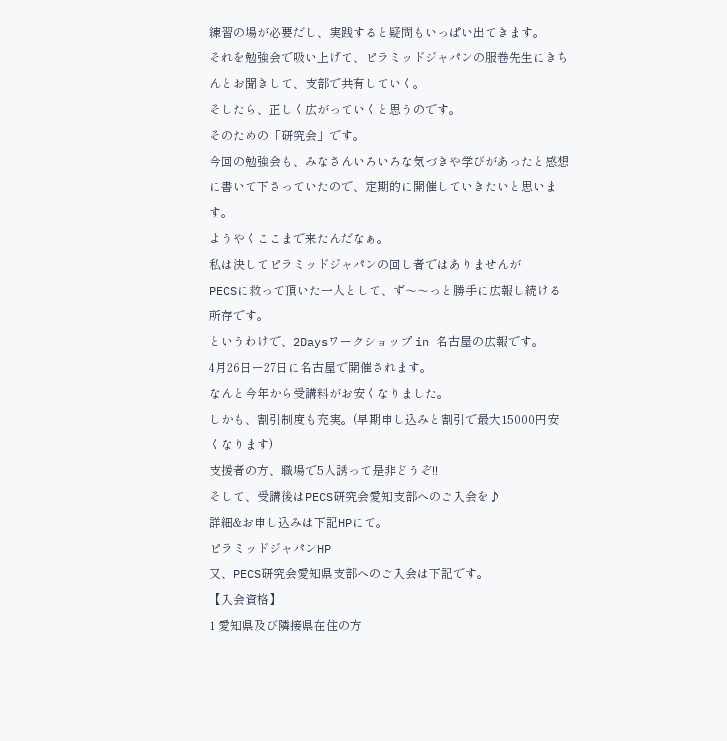練習の場が必要だし、実践すると疑問もいっぱい出てきます。
それを勉強会で吸い上げて、ピラミッドジャパンの服巻先生にきちんとお聞きして、支部で共有していく。
そしたら、正しく広がっていくと思うのです。
そのための「研究会」です。
今回の勉強会も、みなさんいろいろな気づきや学びがあったと感想に書いて下さっていたので、定期的に開催していきたいと思います。
ようやくここまで来たんだなぁ。
私は決してピラミッドジャパンの回し者ではありませんが
PECSに救って頂いた一人として、ず〜〜っと勝手に広報し続ける所存です。
というわけで、2Daysワークショップ in 名古屋の広報です。
4月26日ー27日に名古屋で開催されます。
なんと今年から受講料がお安くなりました。
しかも、割引制度も充実。(早期申し込みと割引で最大15000円安くなります)
支援者の方、職場で5人誘って是非どうぞ!!
そして、受講後はPECS研究会愛知支部へのご入会を♪
詳細&お申し込みは下記HPにて。
ピラミッドジャパンHP
又、PECS研究会愛知県支部へのご入会は下記です。
【入会資格】
1 愛知県及び隣接県在住の方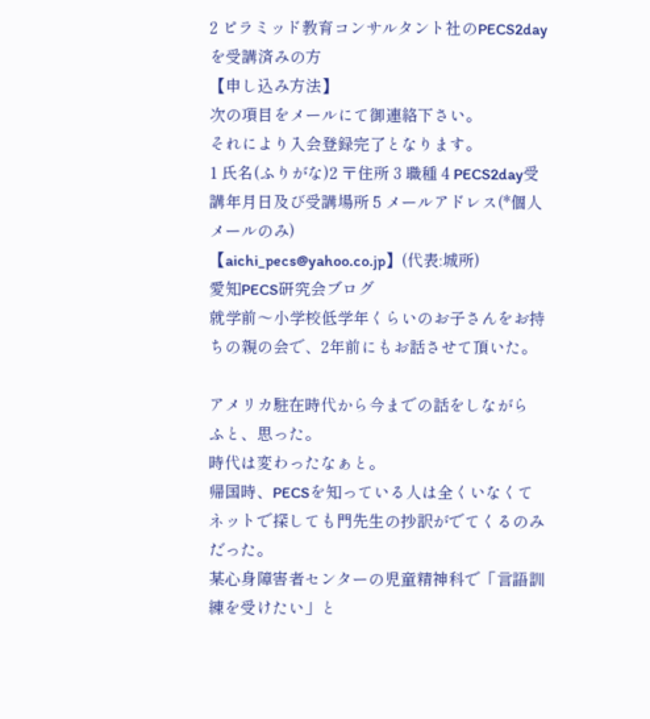2 ピラミッド教育コンサルタント社のPECS2dayを受講済みの方
【申し込み方法】
次の項目をメールにて御連絡下さい。
それにより入会登録完了となります。
1 氏名(ふりがな)2 〒住所 3 職種 4 PECS2day受講年月日及び受講場所 5 メールアドレス(*個人メールのみ)
【aichi_pecs@yahoo.co.jp】(代表:城所)
愛知PECS研究会ブログ
就学前〜小学校低学年くらいのお子さんをお持ちの親の会で、2年前にもお話させて頂いた。

アメリカ駐在時代から今までの話をしながら
ふと、思った。
時代は変わったなぁと。
帰国時、PECSを知っている人は全くいなくて
ネットで探しても門先生の抄訳がでてくるのみだった。
某心身障害者センターの児童精神科で「言語訓練を受けたい」と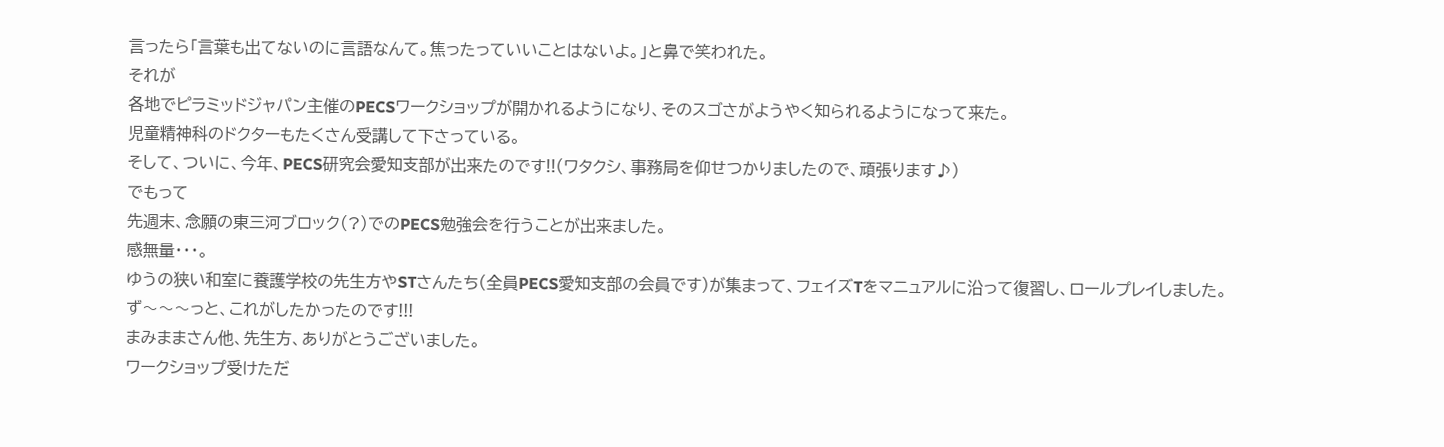言ったら「言葉も出てないのに言語なんて。焦ったっていいことはないよ。」と鼻で笑われた。
それが
各地でピラミッドジャパン主催のPECSワークショップが開かれるようになり、そのスゴさがようやく知られるようになって来た。
児童精神科のドクターもたくさん受講して下さっている。
そして、ついに、今年、PECS研究会愛知支部が出来たのです!!(ワタクシ、事務局を仰せつかりましたので、頑張ります♪)
でもって
先週末、念願の東三河ブロック(?)でのPECS勉強会を行うことが出来ました。
感無量・・・。
ゆうの狭い和室に養護学校の先生方やSTさんたち(全員PECS愛知支部の会員です)が集まって、フェイズTをマニュアルに沿って復習し、ロールプレイしました。
ず〜〜〜っと、これがしたかったのです!!!
まみままさん他、先生方、ありがとうございました。
ワークショップ受けただ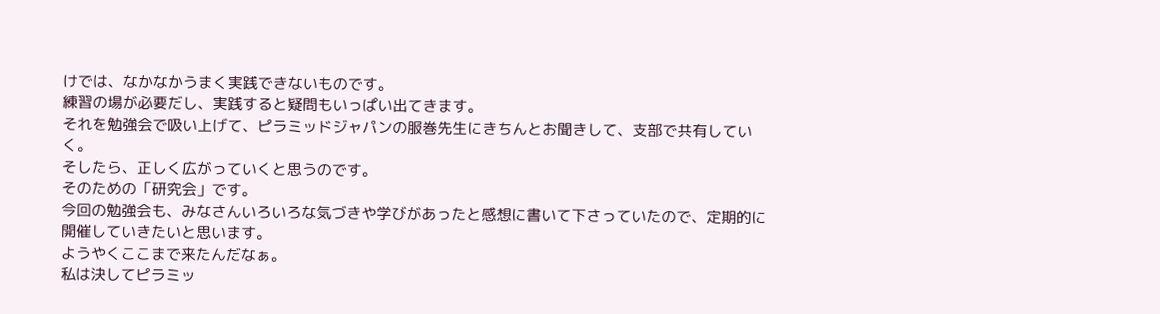けでは、なかなかうまく実践できないものです。
練習の場が必要だし、実践すると疑問もいっぱい出てきます。
それを勉強会で吸い上げて、ピラミッドジャパンの服巻先生にきちんとお聞きして、支部で共有していく。
そしたら、正しく広がっていくと思うのです。
そのための「研究会」です。
今回の勉強会も、みなさんいろいろな気づきや学びがあったと感想に書いて下さっていたので、定期的に開催していきたいと思います。
ようやくここまで来たんだなぁ。
私は決してピラミッ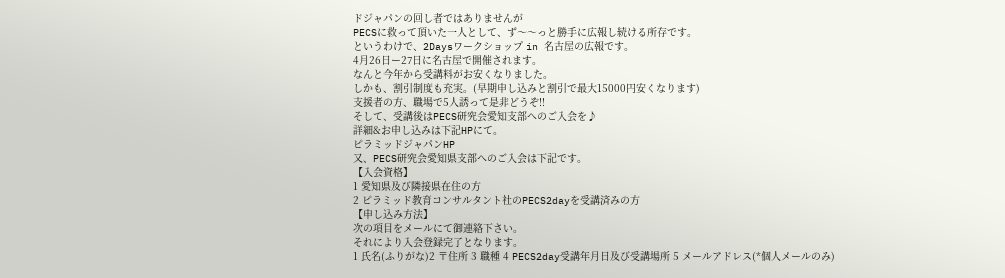ドジャパンの回し者ではありませんが
PECSに救って頂いた一人として、ず〜〜っと勝手に広報し続ける所存です。
というわけで、2Daysワークショップ in 名古屋の広報です。
4月26日ー27日に名古屋で開催されます。
なんと今年から受講料がお安くなりました。
しかも、割引制度も充実。(早期申し込みと割引で最大15000円安くなります)
支援者の方、職場で5人誘って是非どうぞ!!
そして、受講後はPECS研究会愛知支部へのご入会を♪
詳細&お申し込みは下記HPにて。
ピラミッドジャパンHP
又、PECS研究会愛知県支部へのご入会は下記です。
【入会資格】
1 愛知県及び隣接県在住の方
2 ピラミッド教育コンサルタント社のPECS2dayを受講済みの方
【申し込み方法】
次の項目をメールにて御連絡下さい。
それにより入会登録完了となります。
1 氏名(ふりがな)2 〒住所 3 職種 4 PECS2day受講年月日及び受講場所 5 メールアドレス(*個人メールのみ)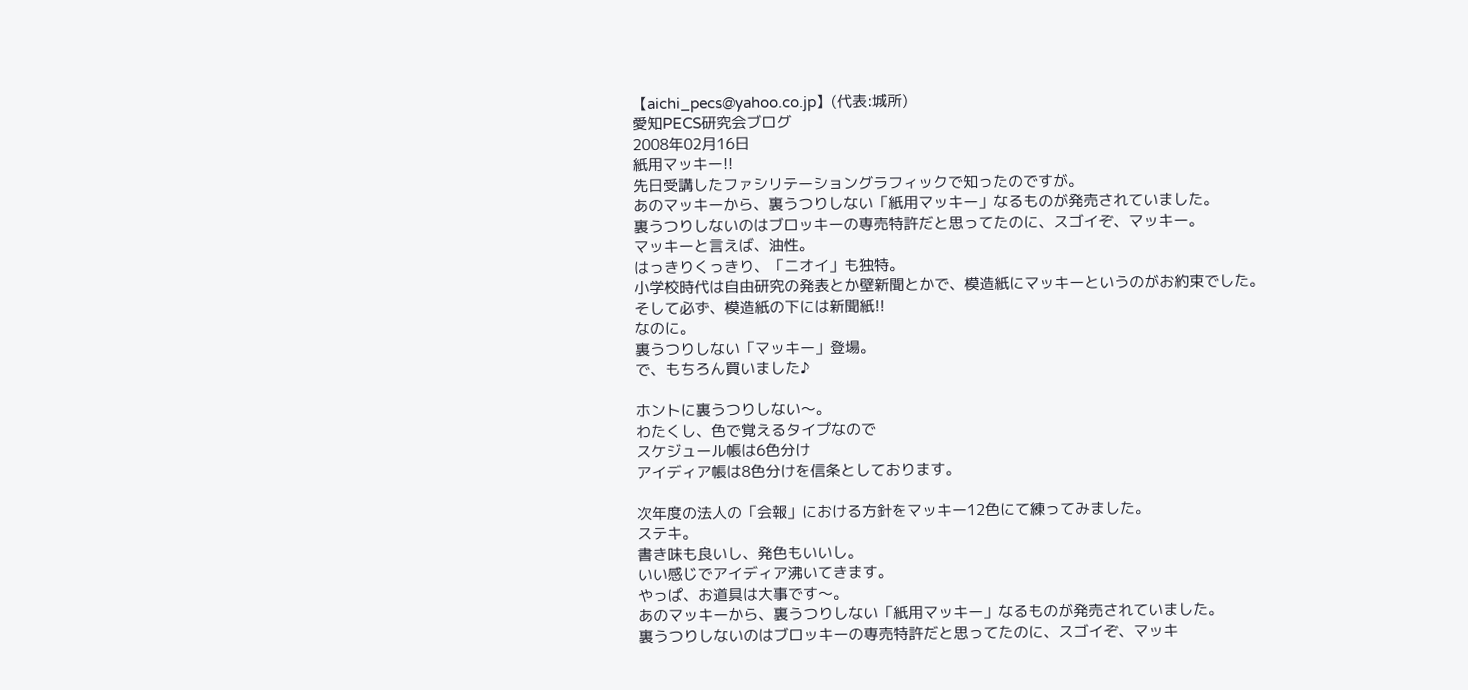【aichi_pecs@yahoo.co.jp】(代表:城所)
愛知PECS研究会ブログ
2008年02月16日
紙用マッキー!!
先日受講したファシリテーショングラフィックで知ったのですが。
あのマッキーから、裏うつりしない「紙用マッキー」なるものが発売されていました。
裏うつりしないのはブロッキーの専売特許だと思ってたのに、スゴイぞ、マッキー。
マッキーと言えば、油性。
はっきりくっきり、「ニオイ」も独特。
小学校時代は自由研究の発表とか壁新聞とかで、模造紙にマッキーというのがお約束でした。
そして必ず、模造紙の下には新聞紙!!
なのに。
裏うつりしない「マッキー」登場。
で、もちろん買いました♪

ホントに裏うつりしない〜。
わたくし、色で覚えるタイプなので
スケジュール帳は6色分け
アイディア帳は8色分けを信条としております。

次年度の法人の「会報」における方針をマッキー12色にて練ってみました。
ステキ。
書き味も良いし、発色もいいし。
いい感じでアイディア沸いてきます。
やっぱ、お道具は大事です〜。
あのマッキーから、裏うつりしない「紙用マッキー」なるものが発売されていました。
裏うつりしないのはブロッキーの専売特許だと思ってたのに、スゴイぞ、マッキ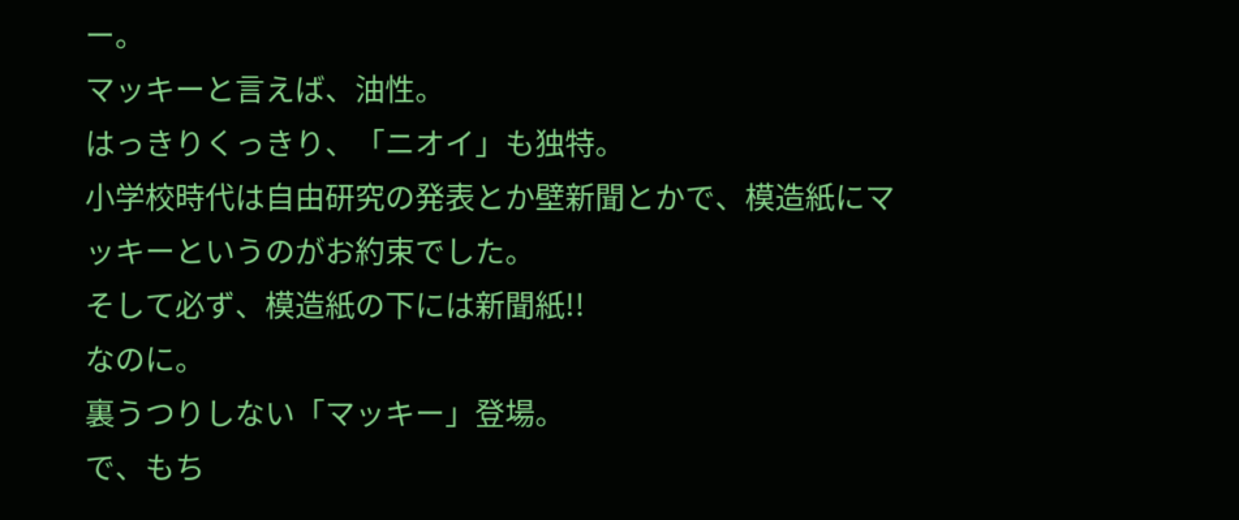ー。
マッキーと言えば、油性。
はっきりくっきり、「ニオイ」も独特。
小学校時代は自由研究の発表とか壁新聞とかで、模造紙にマッキーというのがお約束でした。
そして必ず、模造紙の下には新聞紙!!
なのに。
裏うつりしない「マッキー」登場。
で、もち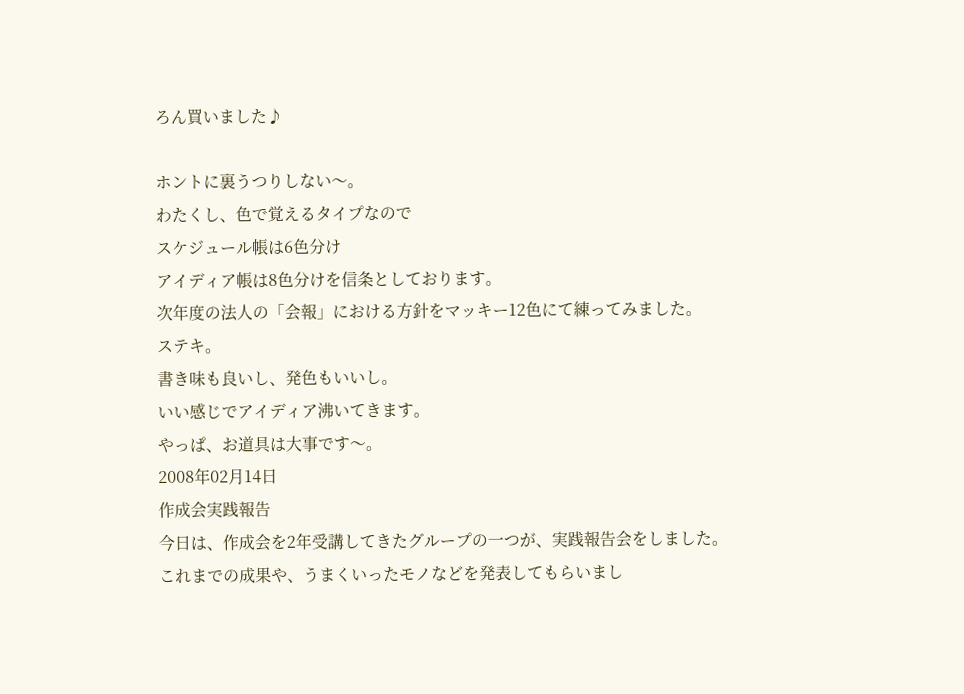ろん買いました♪

ホントに裏うつりしない〜。
わたくし、色で覚えるタイプなので
スケジュール帳は6色分け
アイディア帳は8色分けを信条としております。
次年度の法人の「会報」における方針をマッキー12色にて練ってみました。
ステキ。
書き味も良いし、発色もいいし。
いい感じでアイディア沸いてきます。
やっぱ、お道具は大事です〜。
2008年02月14日
作成会実践報告
今日は、作成会を2年受講してきたグループの一つが、実践報告会をしました。
これまでの成果や、うまくいったモノなどを発表してもらいまし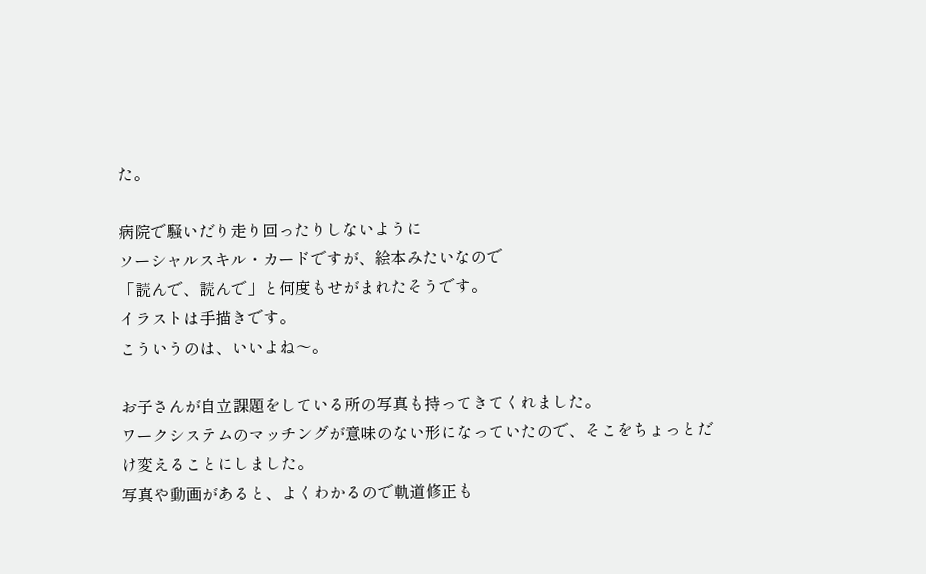た。

病院で騒いだり走り回ったりしないように
ソーシャルスキル・カードですが、絵本みたいなので
「読んで、読んで」と何度もせがまれたそうです。
イラストは手描きです。
こういうのは、いいよね〜。

お子さんが自立課題をしている所の写真も持ってきてくれました。
ワークシステムのマッチングが意味のない形になっていたので、そこをちょっとだけ変えることにしました。
写真や動画があると、よくわかるので軌道修正も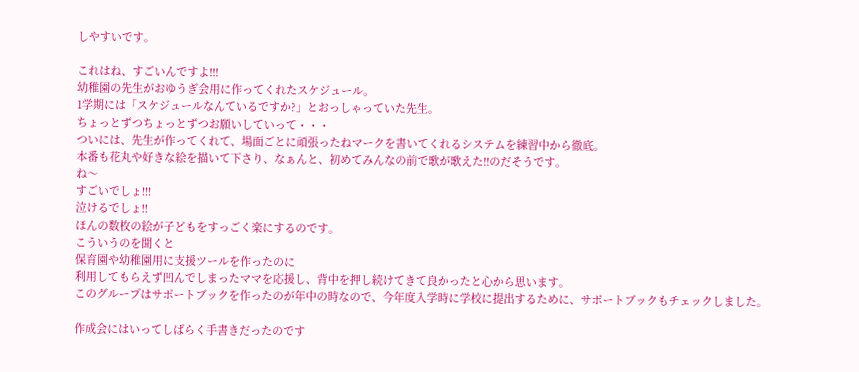しやすいです。

これはね、すごいんですよ!!!
幼稚園の先生がおゆうぎ会用に作ってくれたスケジュール。
1学期には「スケジュールなんているですか?」とおっしゃっていた先生。
ちょっとずつちょっとずつお願いしていって・・・
ついには、先生が作ってくれて、場面ごとに頑張ったねマークを書いてくれるシステムを練習中から徹底。
本番も花丸や好きな絵を描いて下さり、なぁんと、初めてみんなの前で歌が歌えた!!のだそうです。
ね〜
すごいでしょ!!!
泣けるでしょ!!
ほんの数枚の絵が子どもをすっごく楽にするのです。
こういうのを聞くと
保育園や幼稚園用に支援ツールを作ったのに
利用してもらえず凹んでしまったママを応援し、背中を押し続けてきて良かったと心から思います。
このグループはサポートブックを作ったのが年中の時なので、今年度入学時に学校に提出するために、サポートブックもチェックしました。

作成会にはいってしばらく手書きだったのです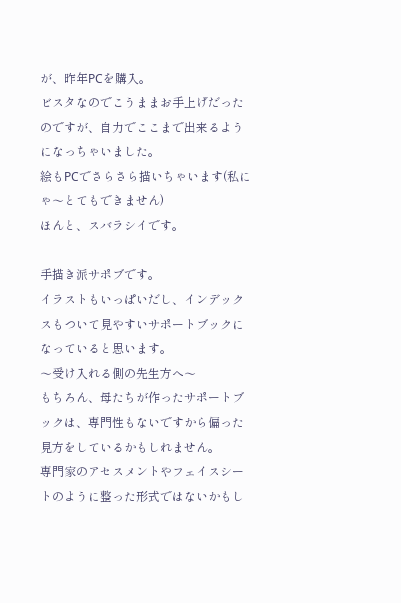が、昨年PCを購入。
ビスタなのでこうままお手上げだったのですが、自力でここまで出来るようになっちゃいました。
絵もPCでさらさら描いちゃいます(私にゃ〜とてもできません)
ほんと、スバラシイです。

手描き派サポブです。
イラストもいっぱいだし、インデックスもついて見やすいサポートブックになっていると思います。
〜受け入れる側の先生方へ〜
もちろん、母たちが作ったサポートブックは、専門性もないですから偏った見方をしているかもしれません。
専門家のアセスメントやフェイスシートのように整った形式ではないかもし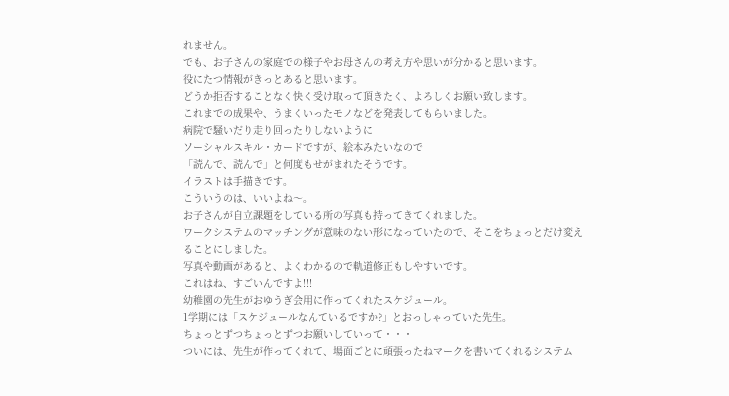れません。
でも、お子さんの家庭での様子やお母さんの考え方や思いが分かると思います。
役にたつ情報がきっとあると思います。
どうか拒否することなく快く受け取って頂きたく、よろしくお願い致します。
これまでの成果や、うまくいったモノなどを発表してもらいました。
病院で騒いだり走り回ったりしないように
ソーシャルスキル・カードですが、絵本みたいなので
「読んで、読んで」と何度もせがまれたそうです。
イラストは手描きです。
こういうのは、いいよね〜。
お子さんが自立課題をしている所の写真も持ってきてくれました。
ワークシステムのマッチングが意味のない形になっていたので、そこをちょっとだけ変えることにしました。
写真や動画があると、よくわかるので軌道修正もしやすいです。
これはね、すごいんですよ!!!
幼稚園の先生がおゆうぎ会用に作ってくれたスケジュール。
1学期には「スケジュールなんているですか?」とおっしゃっていた先生。
ちょっとずつちょっとずつお願いしていって・・・
ついには、先生が作ってくれて、場面ごとに頑張ったねマークを書いてくれるシステム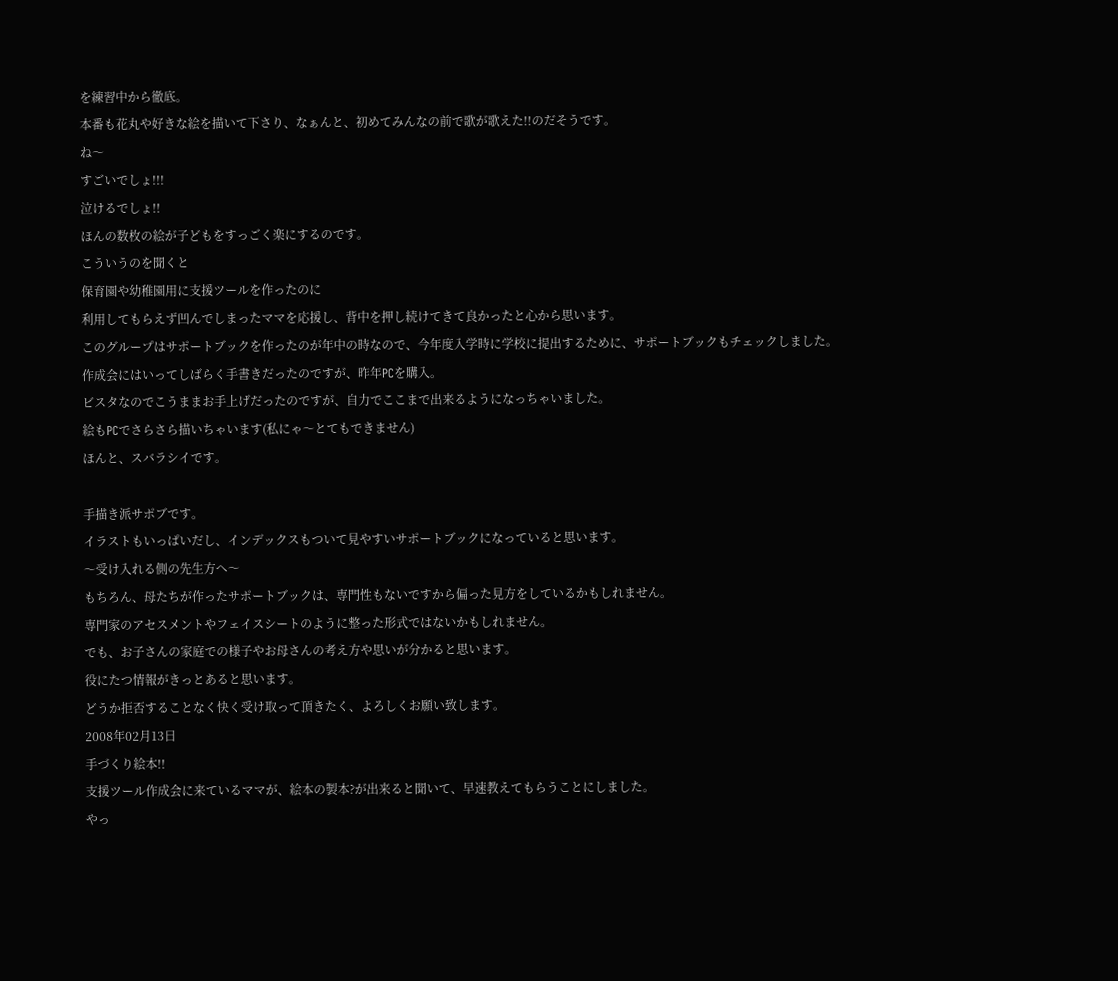を練習中から徹底。
本番も花丸や好きな絵を描いて下さり、なぁんと、初めてみんなの前で歌が歌えた!!のだそうです。
ね〜
すごいでしょ!!!
泣けるでしょ!!
ほんの数枚の絵が子どもをすっごく楽にするのです。
こういうのを聞くと
保育園や幼稚園用に支援ツールを作ったのに
利用してもらえず凹んでしまったママを応援し、背中を押し続けてきて良かったと心から思います。
このグループはサポートブックを作ったのが年中の時なので、今年度入学時に学校に提出するために、サポートブックもチェックしました。
作成会にはいってしばらく手書きだったのですが、昨年PCを購入。
ビスタなのでこうままお手上げだったのですが、自力でここまで出来るようになっちゃいました。
絵もPCでさらさら描いちゃいます(私にゃ〜とてもできません)
ほんと、スバラシイです。

手描き派サポブです。
イラストもいっぱいだし、インデックスもついて見やすいサポートブックになっていると思います。
〜受け入れる側の先生方へ〜
もちろん、母たちが作ったサポートブックは、専門性もないですから偏った見方をしているかもしれません。
専門家のアセスメントやフェイスシートのように整った形式ではないかもしれません。
でも、お子さんの家庭での様子やお母さんの考え方や思いが分かると思います。
役にたつ情報がきっとあると思います。
どうか拒否することなく快く受け取って頂きたく、よろしくお願い致します。
2008年02月13日
手づくり絵本!!
支援ツール作成会に来ているママが、絵本の製本?が出来ると聞いて、早速教えてもらうことにしました。
やっ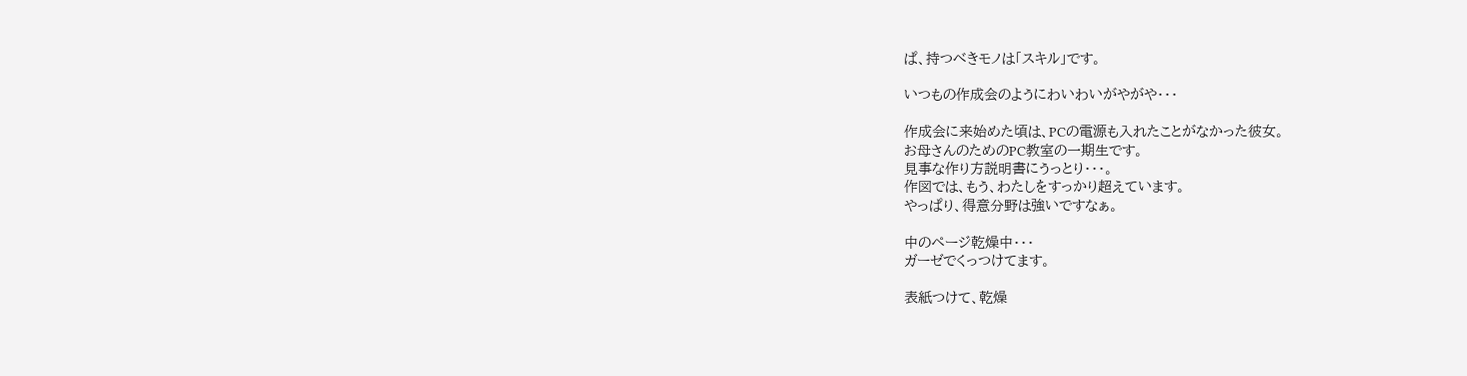ぱ、持つべきモノは「スキル」です。

いつもの作成会のようにわいわいがやがや・・・

作成会に来始めた頃は、PCの電源も入れたことがなかった彼女。
お母さんのためのPC教室の一期生です。
見事な作り方説明書にうっとり・・・。
作図では、もう、わたしをすっかり超えています。
やっぱり、得意分野は強いですなぁ。

中のページ乾燥中・・・
ガーゼでくっつけてます。

表紙つけて、乾燥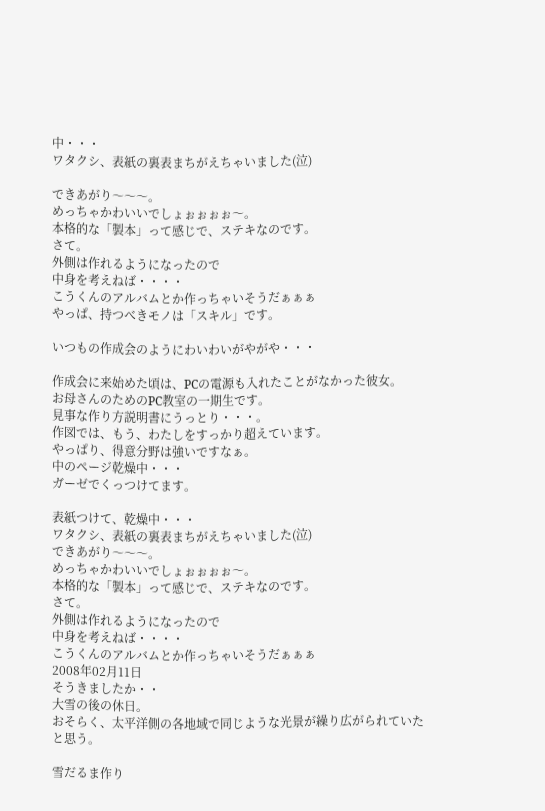中・・・
ワタクシ、表紙の裏表まちがえちゃいました(泣)

できあがり〜〜〜。
めっちゃかわいいでしょぉぉぉぉ〜。
本格的な「製本」って感じで、ステキなのです。
さて。
外側は作れるようになったので
中身を考えねば・・・・
こうくんのアルバムとか作っちゃいそうだぁぁぁ
やっぱ、持つべきモノは「スキル」です。

いつもの作成会のようにわいわいがやがや・・・

作成会に来始めた頃は、PCの電源も入れたことがなかった彼女。
お母さんのためのPC教室の一期生です。
見事な作り方説明書にうっとり・・・。
作図では、もう、わたしをすっかり超えています。
やっぱり、得意分野は強いですなぁ。
中のページ乾燥中・・・
ガーゼでくっつけてます。

表紙つけて、乾燥中・・・
ワタクシ、表紙の裏表まちがえちゃいました(泣)
できあがり〜〜〜。
めっちゃかわいいでしょぉぉぉぉ〜。
本格的な「製本」って感じで、ステキなのです。
さて。
外側は作れるようになったので
中身を考えねば・・・・
こうくんのアルバムとか作っちゃいそうだぁぁぁ
2008年02月11日
そうきましたか・・
大雪の後の休日。
おそらく、太平洋側の各地域で同じような光景が繰り広がられていたと思う。

雪だるま作り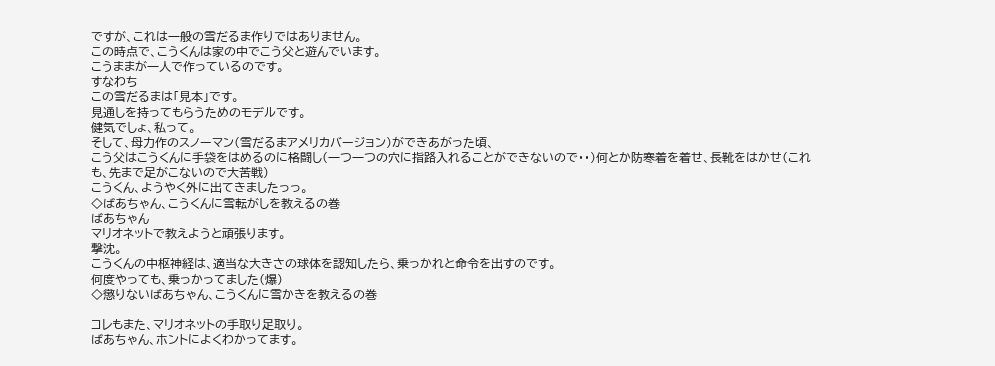ですが、これは一般の雪だるま作りではありません。
この時点で、こうくんは家の中でこう父と遊んでいます。
こうままが一人で作っているのです。
すなわち
この雪だるまは「見本」です。
見通しを持ってもらうためのモデルです。
健気でしょ、私って。
そして、母力作のスノーマン(雪だるまアメリカバージョン)ができあがった頃、
こう父はこうくんに手袋をはめるのに格闘し(一つ一つの穴に指路入れることができないので・・)何とか防寒着を着せ、長靴をはかせ(これも、先まで足がこないので大苦戦)
こうくん、ようやく外に出てきましたっっ。
◇ばあちゃん、こうくんに雪転がしを教えるの巻
ばあちゃん
マリオネットで教えようと頑張ります。
撃沈。
こうくんの中枢神経は、適当な大きさの球体を認知したら、乗っかれと命令を出すのです。
何度やっても、乗っかってました(爆)
◇懲りないばあちゃん、こうくんに雪かきを教えるの巻

コレもまた、マリオネットの手取り足取り。
ばあちゃん、ホントによくわかってます。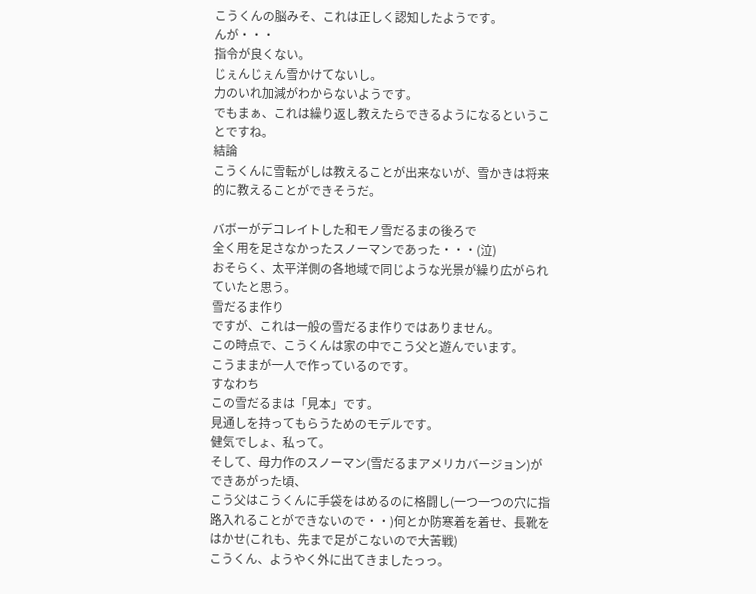こうくんの脳みそ、これは正しく認知したようです。
んが・・・
指令が良くない。
じぇんじぇん雪かけてないし。
力のいれ加減がわからないようです。
でもまぁ、これは繰り返し教えたらできるようになるということですね。
結論
こうくんに雪転がしは教えることが出来ないが、雪かきは将来的に教えることができそうだ。

バボーがデコレイトした和モノ雪だるまの後ろで
全く用を足さなかったスノーマンであった・・・(泣)
おそらく、太平洋側の各地域で同じような光景が繰り広がられていたと思う。
雪だるま作り
ですが、これは一般の雪だるま作りではありません。
この時点で、こうくんは家の中でこう父と遊んでいます。
こうままが一人で作っているのです。
すなわち
この雪だるまは「見本」です。
見通しを持ってもらうためのモデルです。
健気でしょ、私って。
そして、母力作のスノーマン(雪だるまアメリカバージョン)ができあがった頃、
こう父はこうくんに手袋をはめるのに格闘し(一つ一つの穴に指路入れることができないので・・)何とか防寒着を着せ、長靴をはかせ(これも、先まで足がこないので大苦戦)
こうくん、ようやく外に出てきましたっっ。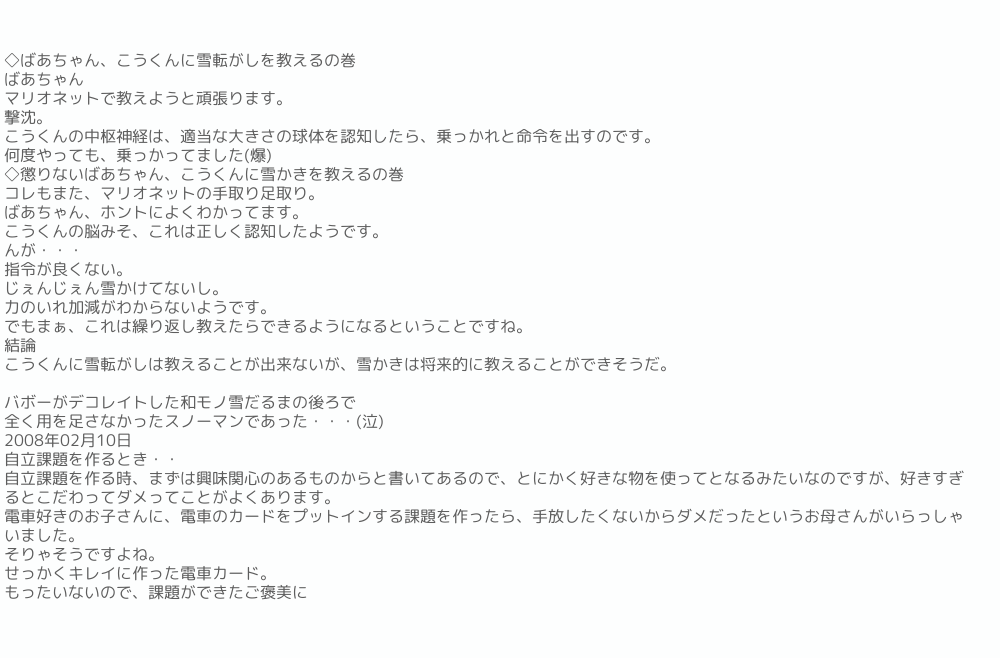◇ばあちゃん、こうくんに雪転がしを教えるの巻
ばあちゃん
マリオネットで教えようと頑張ります。
撃沈。
こうくんの中枢神経は、適当な大きさの球体を認知したら、乗っかれと命令を出すのです。
何度やっても、乗っかってました(爆)
◇懲りないばあちゃん、こうくんに雪かきを教えるの巻
コレもまた、マリオネットの手取り足取り。
ばあちゃん、ホントによくわかってます。
こうくんの脳みそ、これは正しく認知したようです。
んが・・・
指令が良くない。
じぇんじぇん雪かけてないし。
力のいれ加減がわからないようです。
でもまぁ、これは繰り返し教えたらできるようになるということですね。
結論
こうくんに雪転がしは教えることが出来ないが、雪かきは将来的に教えることができそうだ。

バボーがデコレイトした和モノ雪だるまの後ろで
全く用を足さなかったスノーマンであった・・・(泣)
2008年02月10日
自立課題を作るとき・・
自立課題を作る時、まずは興味関心のあるものからと書いてあるので、とにかく好きな物を使ってとなるみたいなのですが、好きすぎるとこだわってダメってことがよくあります。
電車好きのお子さんに、電車のカードをプットインする課題を作ったら、手放したくないからダメだったというお母さんがいらっしゃいました。
そりゃそうですよね。
せっかくキレイに作った電車カード。
もったいないので、課題ができたご褒美に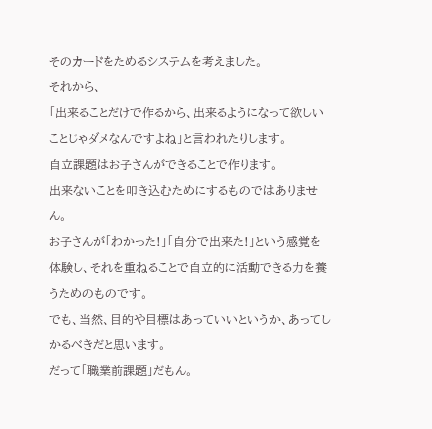そのカードをためるシステムを考えました。
それから、
「出来ることだけで作るから、出来るようになって欲しいことじゃダメなんですよね」と言われたりします。
自立課題はお子さんができることで作ります。
出来ないことを叩き込むためにするものではありません。
お子さんが「わかった!」「自分で出来た!」という感覚を体験し、それを重ねることで自立的に活動できる力を養うためのものです。
でも、当然、目的や目標はあっていいというか、あってしかるべきだと思います。
だって「職業前課題」だもん。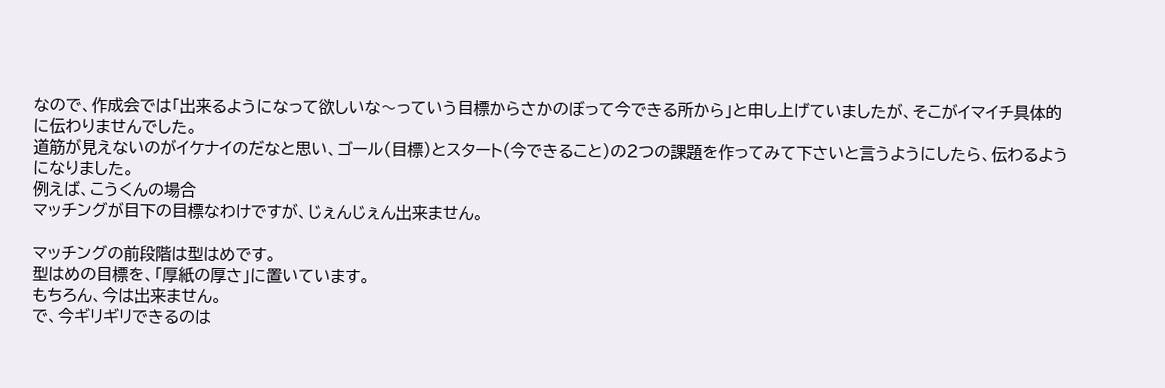なので、作成会では「出来るようになって欲しいな〜っていう目標からさかのぼって今できる所から」と申し上げていましたが、そこがイマイチ具体的に伝わりませんでした。
道筋が見えないのがイケナイのだなと思い、ゴール(目標)とスタート(今できること)の2つの課題を作ってみて下さいと言うようにしたら、伝わるようになりました。
例えば、こうくんの場合
マッチングが目下の目標なわけですが、じぇんじぇん出来ません。

マッチングの前段階は型はめです。
型はめの目標を、「厚紙の厚さ」に置いています。
もちろん、今は出来ません。
で、今ギリギリできるのは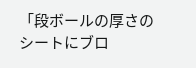「段ボールの厚さのシートにブロ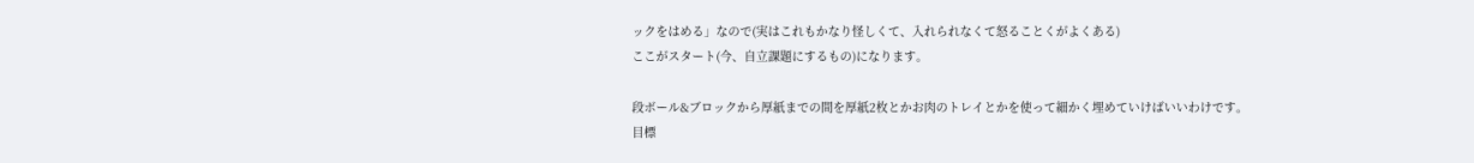ックをはめる」なので(実はこれもかなり怪しくて、入れられなくて怒ることくがよくある)
ここがスタート(今、自立課題にするもの)になります。

段ボール&ブロックから厚紙までの間を厚紙2枚とかお肉のトレイとかを使って細かく埋めていけばいいわけです。
目標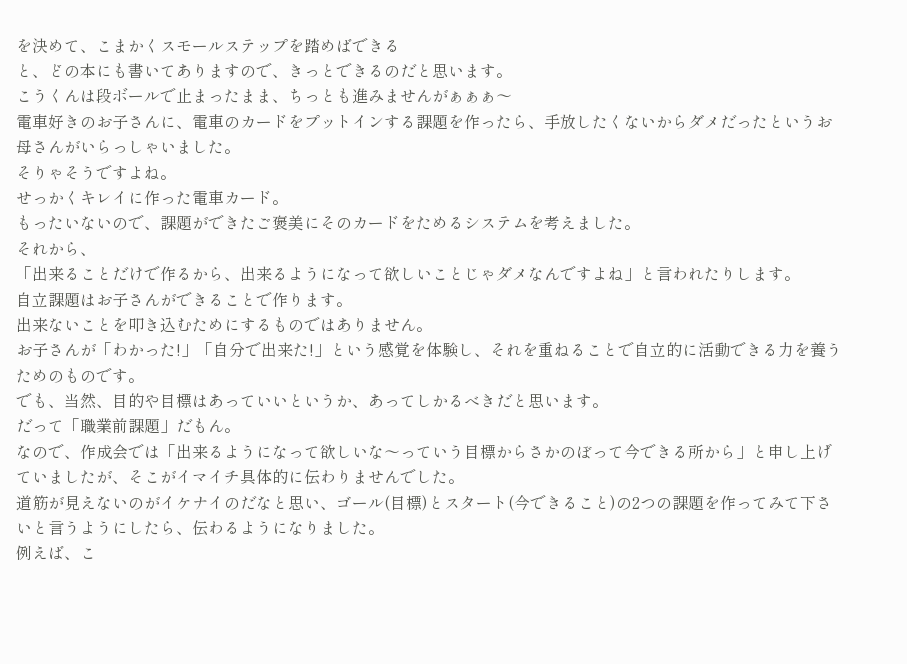を決めて、こまかくスモールステップを踏めばできる
と、どの本にも書いてありますので、きっとできるのだと思います。
こうくんは段ボールで止まったまま、ちっとも進みませんがぁぁぁ〜
電車好きのお子さんに、電車のカードをプットインする課題を作ったら、手放したくないからダメだったというお母さんがいらっしゃいました。
そりゃそうですよね。
せっかくキレイに作った電車カード。
もったいないので、課題ができたご褒美にそのカードをためるシステムを考えました。
それから、
「出来ることだけで作るから、出来るようになって欲しいことじゃダメなんですよね」と言われたりします。
自立課題はお子さんができることで作ります。
出来ないことを叩き込むためにするものではありません。
お子さんが「わかった!」「自分で出来た!」という感覚を体験し、それを重ねることで自立的に活動できる力を養うためのものです。
でも、当然、目的や目標はあっていいというか、あってしかるべきだと思います。
だって「職業前課題」だもん。
なので、作成会では「出来るようになって欲しいな〜っていう目標からさかのぼって今できる所から」と申し上げていましたが、そこがイマイチ具体的に伝わりませんでした。
道筋が見えないのがイケナイのだなと思い、ゴール(目標)とスタート(今できること)の2つの課題を作ってみて下さいと言うようにしたら、伝わるようになりました。
例えば、こ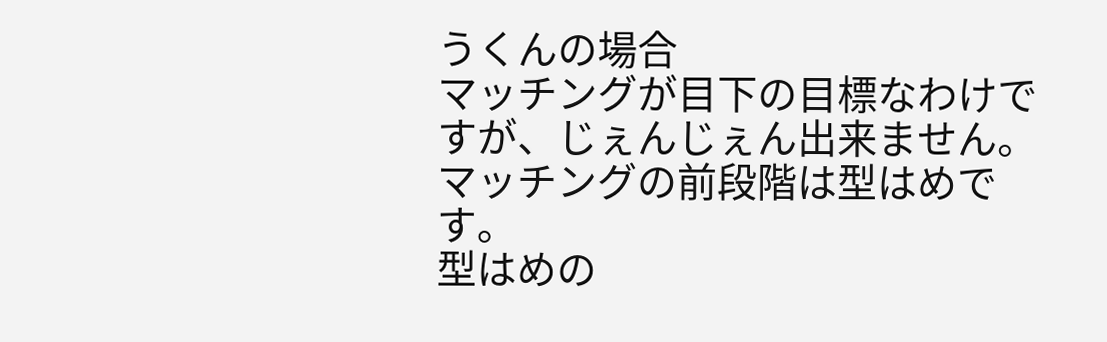うくんの場合
マッチングが目下の目標なわけですが、じぇんじぇん出来ません。
マッチングの前段階は型はめです。
型はめの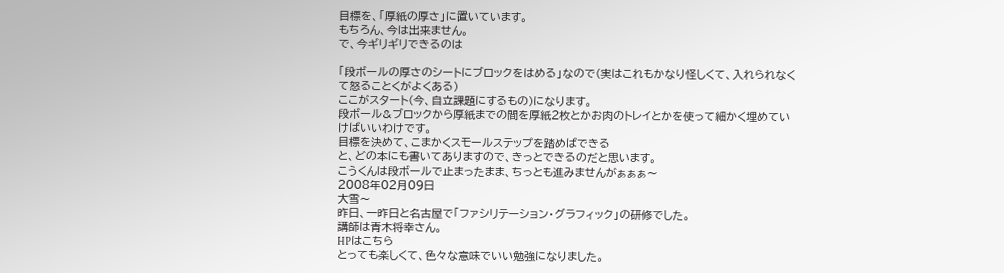目標を、「厚紙の厚さ」に置いています。
もちろん、今は出来ません。
で、今ギリギリできるのは

「段ボールの厚さのシートにブロックをはめる」なので(実はこれもかなり怪しくて、入れられなくて怒ることくがよくある)
ここがスタート(今、自立課題にするもの)になります。
段ボール&ブロックから厚紙までの間を厚紙2枚とかお肉のトレイとかを使って細かく埋めていけばいいわけです。
目標を決めて、こまかくスモールステップを踏めばできる
と、どの本にも書いてありますので、きっとできるのだと思います。
こうくんは段ボールで止まったまま、ちっとも進みませんがぁぁぁ〜
2008年02月09日
大雪〜
昨日、一昨日と名古屋で「ファシリテーション・グラフィック」の研修でした。
講師は青木将幸さん。
HPはこちら
とっても楽しくて、色々な意味でいい勉強になりました。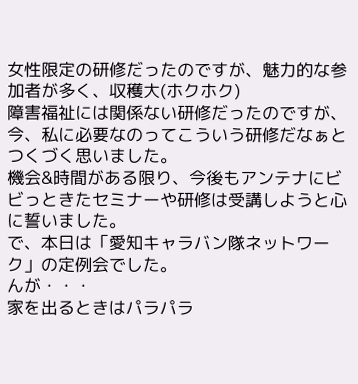女性限定の研修だったのですが、魅力的な参加者が多く、収穫大(ホクホク)
障害福祉には関係ない研修だったのですが、今、私に必要なのってこういう研修だなぁとつくづく思いました。
機会&時間がある限り、今後もアンテナにビビっときたセミナーや研修は受講しようと心に誓いました。
で、本日は「愛知キャラバン隊ネットワーク」の定例会でした。
んが・・・
家を出るときはパラパラ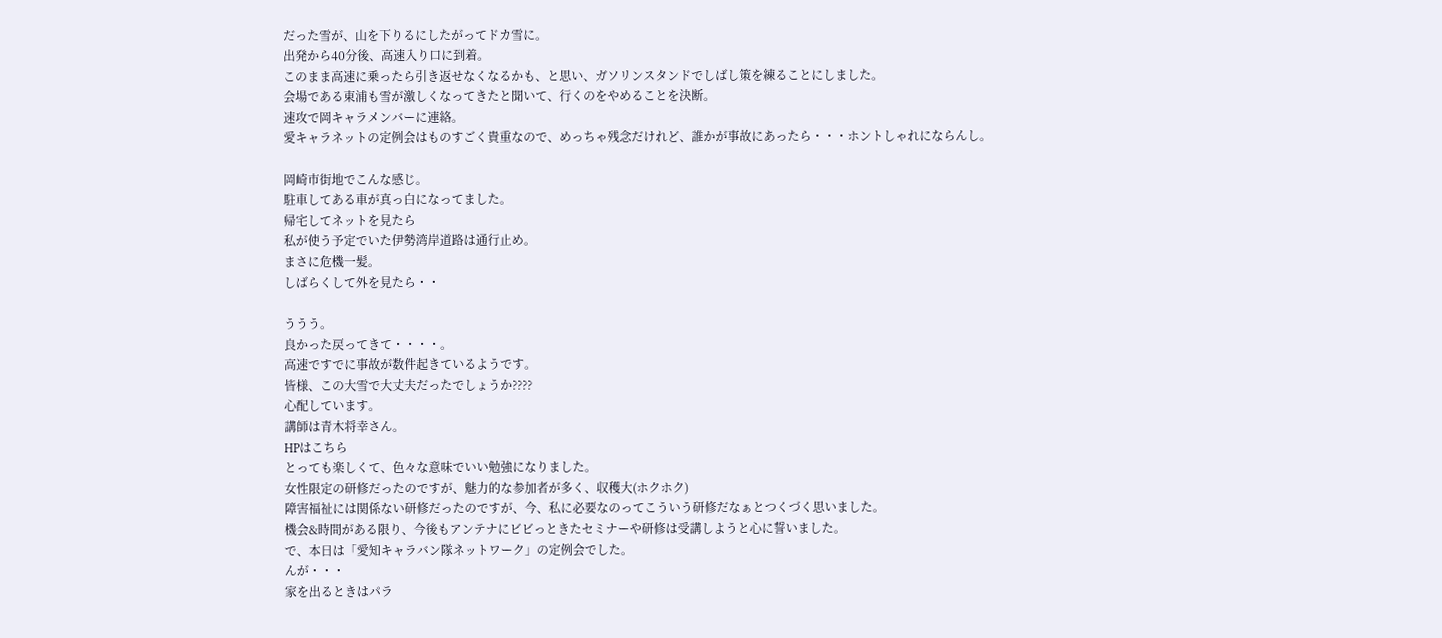だった雪が、山を下りるにしたがってドカ雪に。
出発から40分後、高速入り口に到着。
このまま高速に乗ったら引き返せなくなるかも、と思い、ガソリンスタンドでしばし策を練ることにしました。
会場である東浦も雪が激しくなってきたと聞いて、行くのをやめることを決断。
速攻で岡キャラメンバーに連絡。
愛キャラネットの定例会はものすごく貴重なので、めっちゃ残念だけれど、誰かが事故にあったら・・・ホントしゃれにならんし。

岡崎市街地でこんな感じ。
駐車してある車が真っ白になってました。
帰宅してネットを見たら
私が使う予定でいた伊勢湾岸道路は通行止め。
まさに危機一髪。
しばらくして外を見たら・・

ううう。
良かった戻ってきて・・・・。
高速ですでに事故が数件起きているようです。
皆様、この大雪で大丈夫だったでしょうか????
心配しています。
講師は青木将幸さん。
HPはこちら
とっても楽しくて、色々な意味でいい勉強になりました。
女性限定の研修だったのですが、魅力的な参加者が多く、収穫大(ホクホク)
障害福祉には関係ない研修だったのですが、今、私に必要なのってこういう研修だなぁとつくづく思いました。
機会&時間がある限り、今後もアンテナにビビっときたセミナーや研修は受講しようと心に誓いました。
で、本日は「愛知キャラバン隊ネットワーク」の定例会でした。
んが・・・
家を出るときはパラ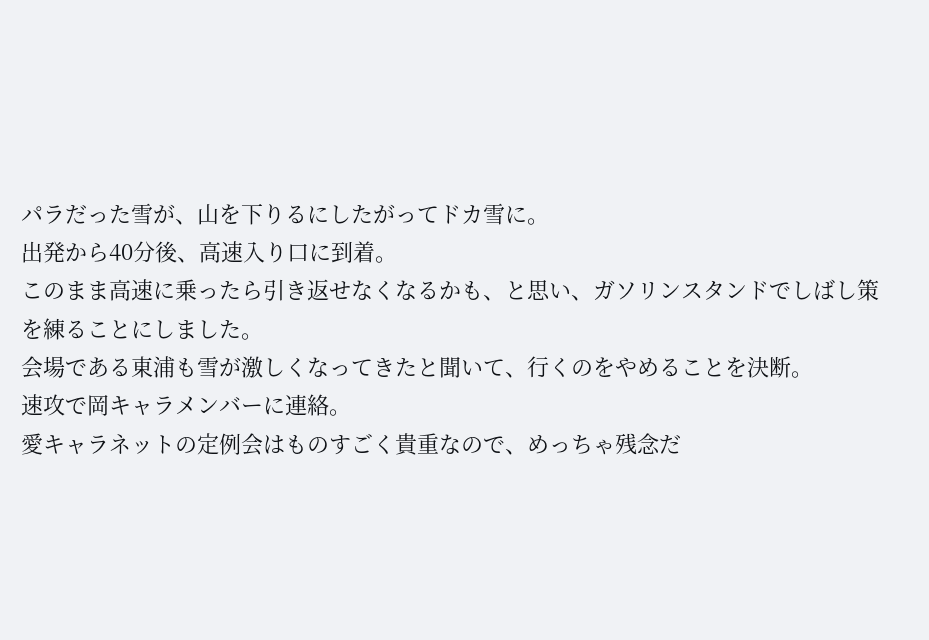パラだった雪が、山を下りるにしたがってドカ雪に。
出発から40分後、高速入り口に到着。
このまま高速に乗ったら引き返せなくなるかも、と思い、ガソリンスタンドでしばし策を練ることにしました。
会場である東浦も雪が激しくなってきたと聞いて、行くのをやめることを決断。
速攻で岡キャラメンバーに連絡。
愛キャラネットの定例会はものすごく貴重なので、めっちゃ残念だ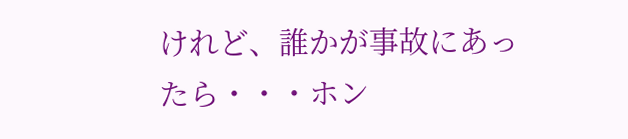けれど、誰かが事故にあったら・・・ホン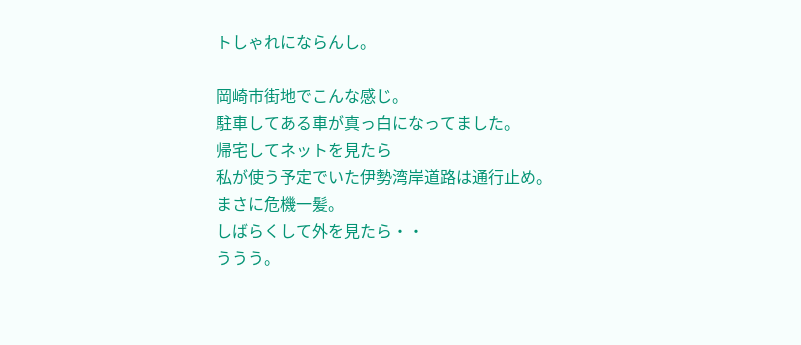トしゃれにならんし。

岡崎市街地でこんな感じ。
駐車してある車が真っ白になってました。
帰宅してネットを見たら
私が使う予定でいた伊勢湾岸道路は通行止め。
まさに危機一髪。
しばらくして外を見たら・・
ううう。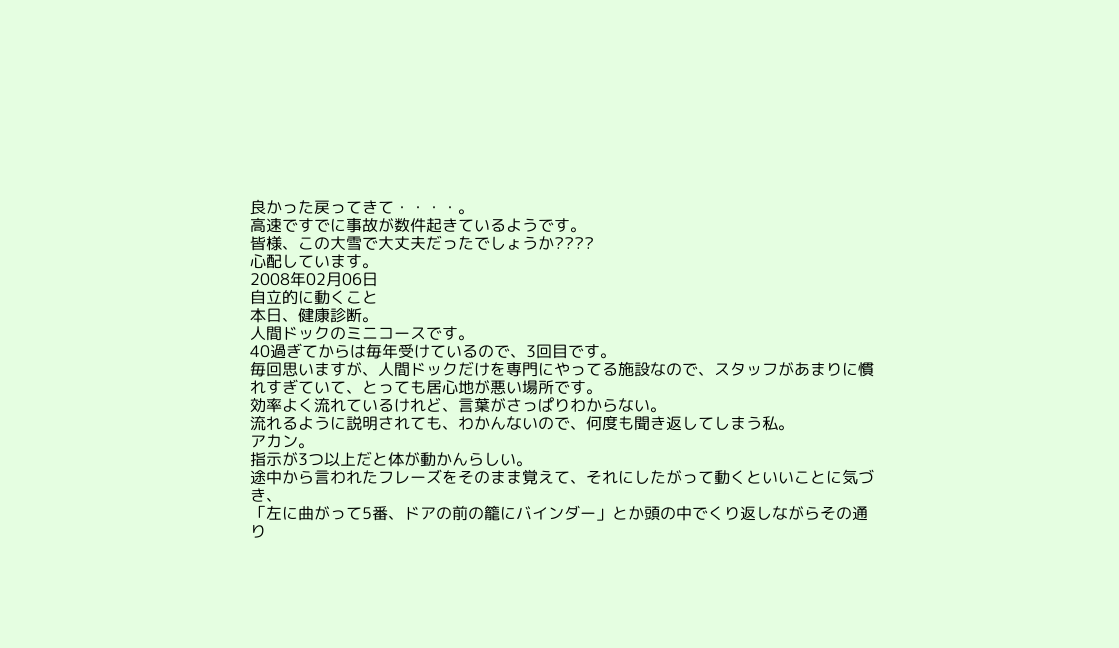良かった戻ってきて・・・・。
高速ですでに事故が数件起きているようです。
皆様、この大雪で大丈夫だったでしょうか????
心配しています。
2008年02月06日
自立的に動くこと
本日、健康診断。
人間ドックのミニコースです。
40過ぎてからは毎年受けているので、3回目です。
毎回思いますが、人間ドックだけを専門にやってる施設なので、スタッフがあまりに慣れすぎていて、とっても居心地が悪い場所です。
効率よく流れているけれど、言葉がさっぱりわからない。
流れるように説明されても、わかんないので、何度も聞き返してしまう私。
アカン。
指示が3つ以上だと体が動かんらしい。
途中から言われたフレーズをそのまま覚えて、それにしたがって動くといいことに気づき、
「左に曲がって5番、ドアの前の籠にバインダー」とか頭の中でくり返しながらその通り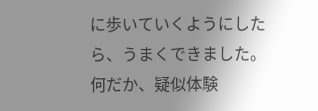に歩いていくようにしたら、うまくできました。
何だか、疑似体験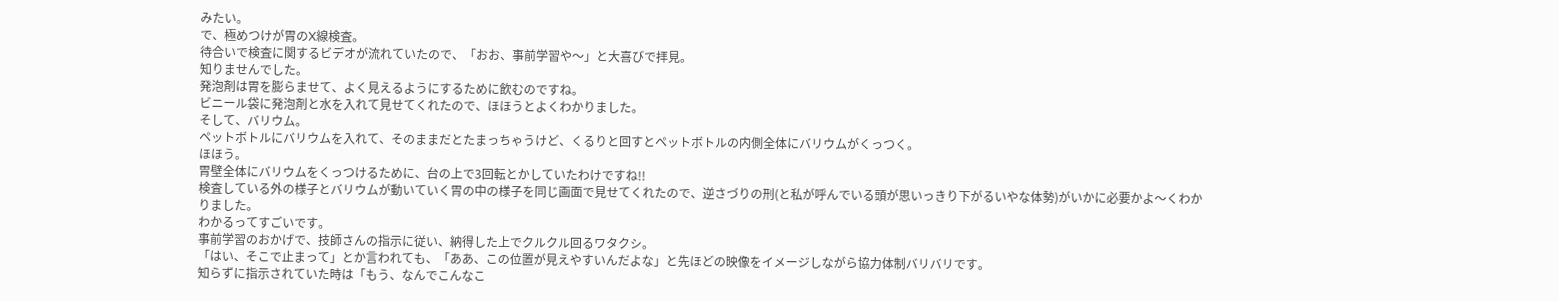みたい。
で、極めつけが胃のX線検査。
待合いで検査に関するビデオが流れていたので、「おお、事前学習や〜」と大喜びで拝見。
知りませんでした。
発泡剤は胃を膨らませて、よく見えるようにするために飲むのですね。
ビニール袋に発泡剤と水を入れて見せてくれたので、ほほうとよくわかりました。
そして、バリウム。
ペットボトルにバリウムを入れて、そのままだとたまっちゃうけど、くるりと回すとペットボトルの内側全体にバリウムがくっつく。
ほほう。
胃壁全体にバリウムをくっつけるために、台の上で3回転とかしていたわけですね!!
検査している外の様子とバリウムが動いていく胃の中の様子を同じ画面で見せてくれたので、逆さづりの刑(と私が呼んでいる頭が思いっきり下がるいやな体勢)がいかに必要かよ〜くわかりました。
わかるってすごいです。
事前学習のおかげで、技師さんの指示に従い、納得した上でクルクル回るワタクシ。
「はい、そこで止まって」とか言われても、「ああ、この位置が見えやすいんだよな」と先ほどの映像をイメージしながら協力体制バリバリです。
知らずに指示されていた時は「もう、なんでこんなこ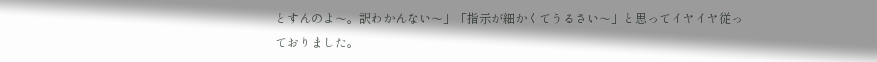とすんのよ〜。訳わかんない〜」「指示が細かくてうるさい〜」と思ってイヤイヤ従っておりました。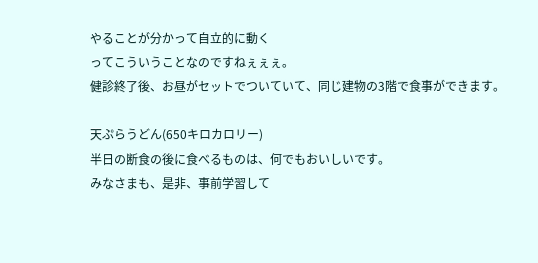やることが分かって自立的に動く
ってこういうことなのですねぇぇぇ。
健診終了後、お昼がセットでついていて、同じ建物の3階で食事ができます。

天ぷらうどん(650キロカロリー)
半日の断食の後に食べるものは、何でもおいしいです。
みなさまも、是非、事前学習して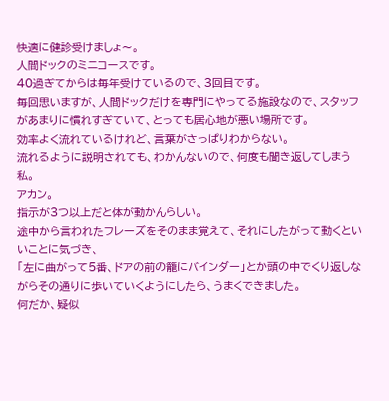快適に健診受けましょ〜。
人間ドックのミニコースです。
40過ぎてからは毎年受けているので、3回目です。
毎回思いますが、人間ドックだけを専門にやってる施設なので、スタッフがあまりに慣れすぎていて、とっても居心地が悪い場所です。
効率よく流れているけれど、言葉がさっぱりわからない。
流れるように説明されても、わかんないので、何度も聞き返してしまう私。
アカン。
指示が3つ以上だと体が動かんらしい。
途中から言われたフレーズをそのまま覚えて、それにしたがって動くといいことに気づき、
「左に曲がって5番、ドアの前の籠にバインダー」とか頭の中でくり返しながらその通りに歩いていくようにしたら、うまくできました。
何だか、疑似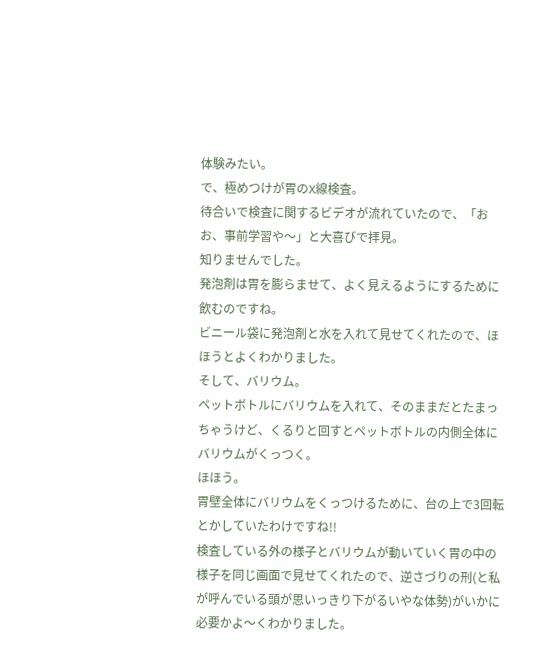体験みたい。
で、極めつけが胃のX線検査。
待合いで検査に関するビデオが流れていたので、「おお、事前学習や〜」と大喜びで拝見。
知りませんでした。
発泡剤は胃を膨らませて、よく見えるようにするために飲むのですね。
ビニール袋に発泡剤と水を入れて見せてくれたので、ほほうとよくわかりました。
そして、バリウム。
ペットボトルにバリウムを入れて、そのままだとたまっちゃうけど、くるりと回すとペットボトルの内側全体にバリウムがくっつく。
ほほう。
胃壁全体にバリウムをくっつけるために、台の上で3回転とかしていたわけですね!!
検査している外の様子とバリウムが動いていく胃の中の様子を同じ画面で見せてくれたので、逆さづりの刑(と私が呼んでいる頭が思いっきり下がるいやな体勢)がいかに必要かよ〜くわかりました。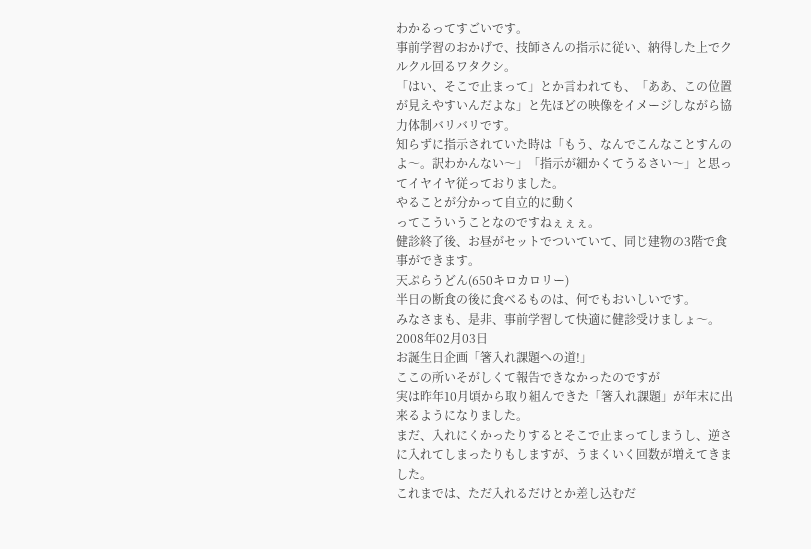わかるってすごいです。
事前学習のおかげで、技師さんの指示に従い、納得した上でクルクル回るワタクシ。
「はい、そこで止まって」とか言われても、「ああ、この位置が見えやすいんだよな」と先ほどの映像をイメージしながら協力体制バリバリです。
知らずに指示されていた時は「もう、なんでこんなことすんのよ〜。訳わかんない〜」「指示が細かくてうるさい〜」と思ってイヤイヤ従っておりました。
やることが分かって自立的に動く
ってこういうことなのですねぇぇぇ。
健診終了後、お昼がセットでついていて、同じ建物の3階で食事ができます。
天ぷらうどん(650キロカロリー)
半日の断食の後に食べるものは、何でもおいしいです。
みなさまも、是非、事前学習して快適に健診受けましょ〜。
2008年02月03日
お誕生日企画「箸入れ課題への道!」
ここの所いそがしくて報告できなかったのですが
実は昨年10月頃から取り組んできた「箸入れ課題」が年末に出来るようになりました。
まだ、入れにくかったりするとそこで止まってしまうし、逆さに入れてしまったりもしますが、うまくいく回数が増えてきました。
これまでは、ただ入れるだけとか差し込むだ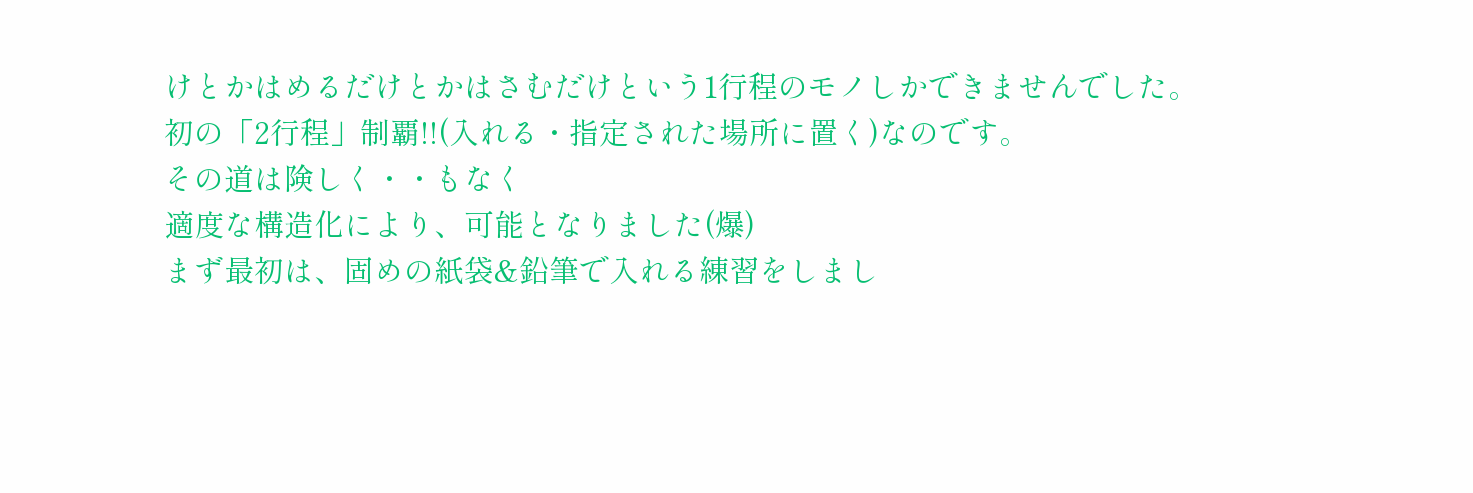けとかはめるだけとかはさむだけという1行程のモノしかできませんでした。
初の「2行程」制覇!!(入れる・指定された場所に置く)なのです。
その道は険しく・・もなく
適度な構造化により、可能となりました(爆)
まず最初は、固めの紙袋&鉛筆で入れる練習をしまし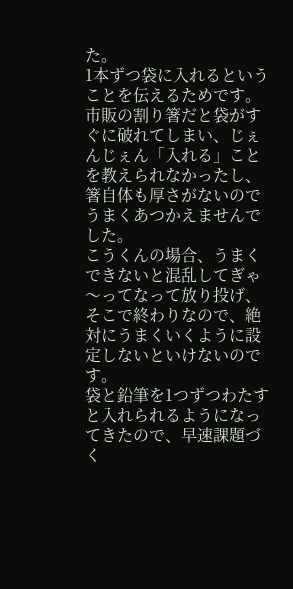た。
1本ずつ袋に入れるということを伝えるためです。
市販の割り箸だと袋がすぐに破れてしまい、じぇんじぇん「入れる」ことを教えられなかったし、箸自体も厚さがないのでうまくあつかえませんでした。
こうくんの場合、うまくできないと混乱してぎゃ〜ってなって放り投げ、そこで終わりなので、絶対にうまくいくように設定しないといけないのです。
袋と鉛筆を1つずつわたすと入れられるようになってきたので、早速課題づく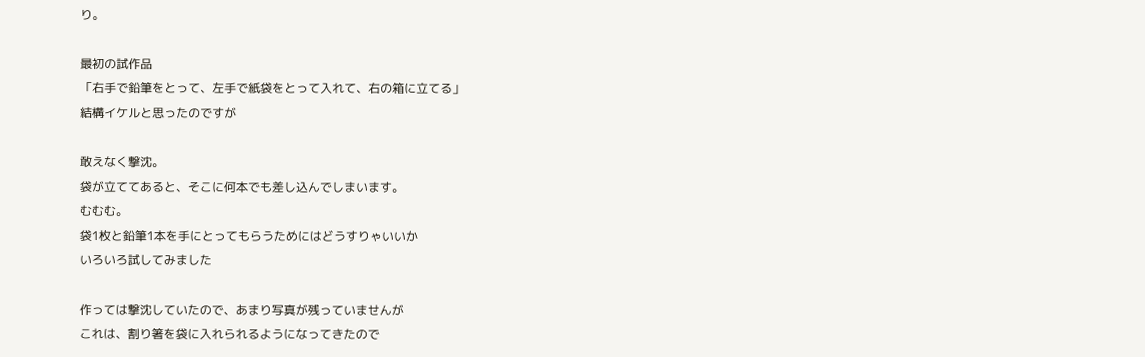り。

最初の試作品
「右手で鉛筆をとって、左手で紙袋をとって入れて、右の箱に立てる」
結構イケルと思ったのですが

敢えなく撃沈。
袋が立ててあると、そこに何本でも差し込んでしまいます。
むむむ。
袋1枚と鉛筆1本を手にとってもらうためにはどうすりゃいいか
いろいろ試してみました

作っては撃沈していたので、あまり写真が残っていませんが
これは、割り箸を袋に入れられるようになってきたので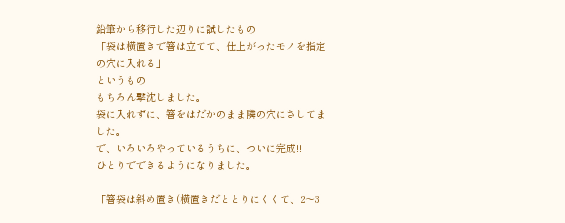鉛筆から移行した辺りに試したもの
「袋は横置きで箸は立てて、仕上がったモノを指定の穴に入れる」
というもの
もちろん撃沈しました。
袋に入れずに、箸をはだかのまま隣の穴にさしてました。
で、いろいろやっているうちに、ついに完成!!
ひとりでできるようになりました。

「箸袋は斜め置き(横置きだととりにくくて、2〜3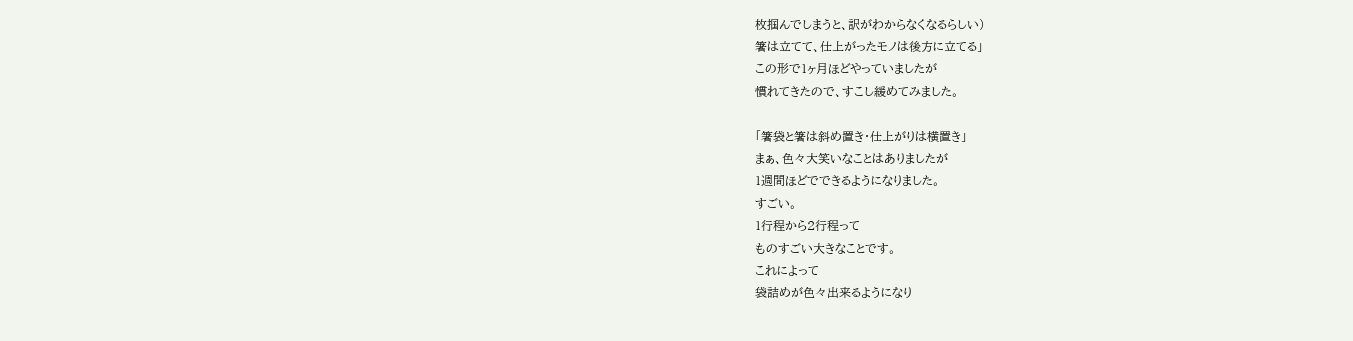枚掴んでしまうと、訳がわからなくなるらしい)
箸は立てて、仕上がったモノは後方に立てる」
この形で1ヶ月ほどやっていましたが
慣れてきたので、すこし緩めてみました。

「箸袋と箸は斜め置き・仕上がりは横置き」
まぁ、色々大笑いなことはありましたが
1週間ほどでできるようになりました。
すごい。
1行程から2行程って
ものすごい大きなことです。
これによって
袋詰めが色々出来るようになり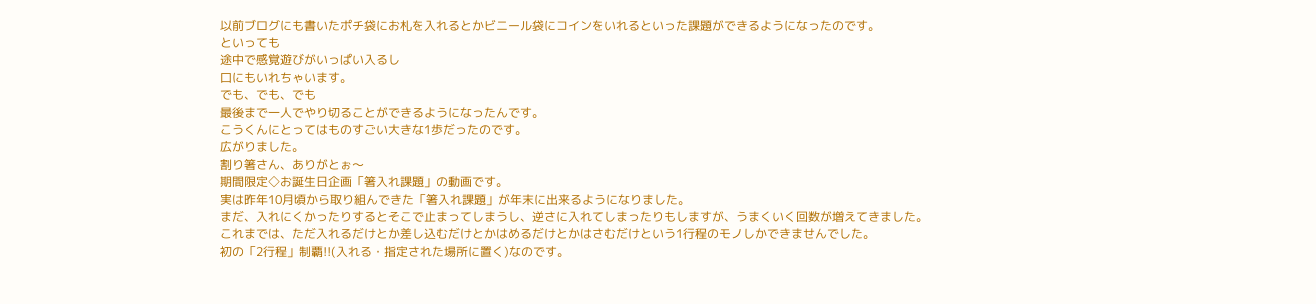以前ブログにも書いたポチ袋にお札を入れるとかビニール袋にコインをいれるといった課題ができるようになったのです。
といっても
途中で感覚遊びがいっぱい入るし
口にもいれちゃいます。
でも、でも、でも
最後まで一人でやり切ることができるようになったんです。
こうくんにとってはものすごい大きな1歩だったのです。
広がりました。
割り箸さん、ありがとぉ〜
期間限定◇お誕生日企画「箸入れ課題」の動画です。
実は昨年10月頃から取り組んできた「箸入れ課題」が年末に出来るようになりました。
まだ、入れにくかったりするとそこで止まってしまうし、逆さに入れてしまったりもしますが、うまくいく回数が増えてきました。
これまでは、ただ入れるだけとか差し込むだけとかはめるだけとかはさむだけという1行程のモノしかできませんでした。
初の「2行程」制覇!!(入れる・指定された場所に置く)なのです。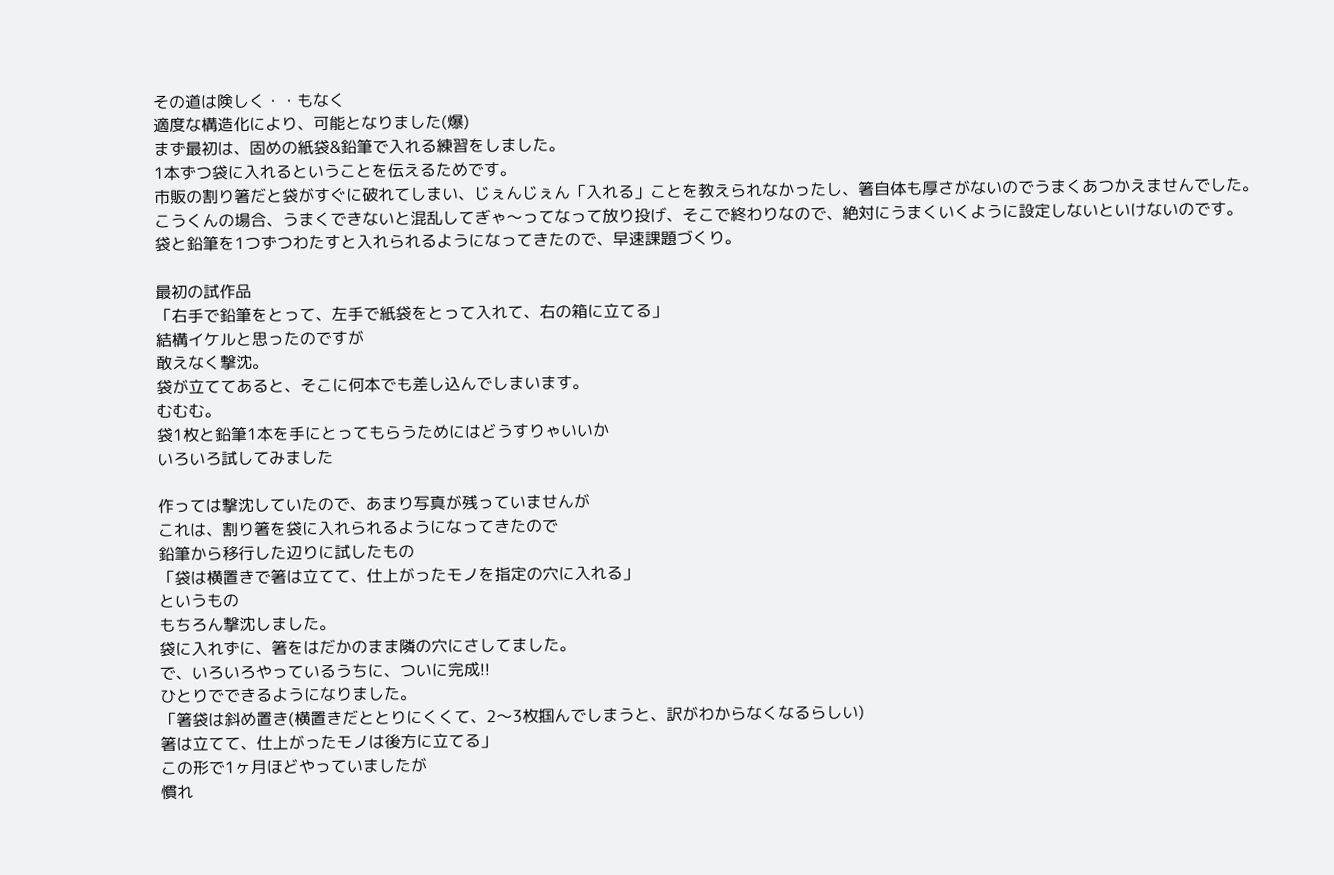その道は険しく・・もなく
適度な構造化により、可能となりました(爆)
まず最初は、固めの紙袋&鉛筆で入れる練習をしました。
1本ずつ袋に入れるということを伝えるためです。
市販の割り箸だと袋がすぐに破れてしまい、じぇんじぇん「入れる」ことを教えられなかったし、箸自体も厚さがないのでうまくあつかえませんでした。
こうくんの場合、うまくできないと混乱してぎゃ〜ってなって放り投げ、そこで終わりなので、絶対にうまくいくように設定しないといけないのです。
袋と鉛筆を1つずつわたすと入れられるようになってきたので、早速課題づくり。

最初の試作品
「右手で鉛筆をとって、左手で紙袋をとって入れて、右の箱に立てる」
結構イケルと思ったのですが
敢えなく撃沈。
袋が立ててあると、そこに何本でも差し込んでしまいます。
むむむ。
袋1枚と鉛筆1本を手にとってもらうためにはどうすりゃいいか
いろいろ試してみました

作っては撃沈していたので、あまり写真が残っていませんが
これは、割り箸を袋に入れられるようになってきたので
鉛筆から移行した辺りに試したもの
「袋は横置きで箸は立てて、仕上がったモノを指定の穴に入れる」
というもの
もちろん撃沈しました。
袋に入れずに、箸をはだかのまま隣の穴にさしてました。
で、いろいろやっているうちに、ついに完成!!
ひとりでできるようになりました。
「箸袋は斜め置き(横置きだととりにくくて、2〜3枚掴んでしまうと、訳がわからなくなるらしい)
箸は立てて、仕上がったモノは後方に立てる」
この形で1ヶ月ほどやっていましたが
慣れ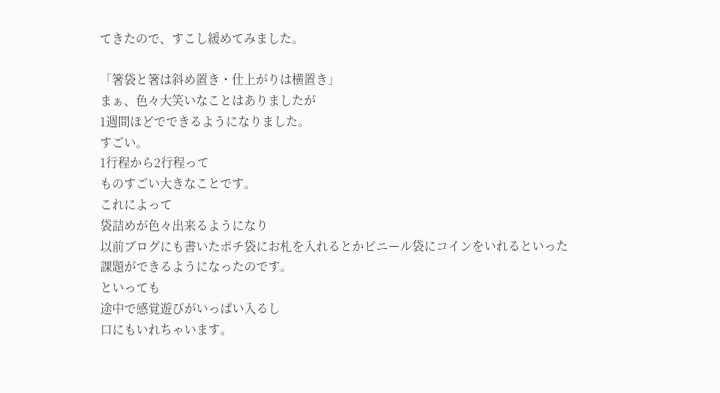てきたので、すこし緩めてみました。

「箸袋と箸は斜め置き・仕上がりは横置き」
まぁ、色々大笑いなことはありましたが
1週間ほどでできるようになりました。
すごい。
1行程から2行程って
ものすごい大きなことです。
これによって
袋詰めが色々出来るようになり
以前ブログにも書いたポチ袋にお札を入れるとかビニール袋にコインをいれるといった課題ができるようになったのです。
といっても
途中で感覚遊びがいっぱい入るし
口にもいれちゃいます。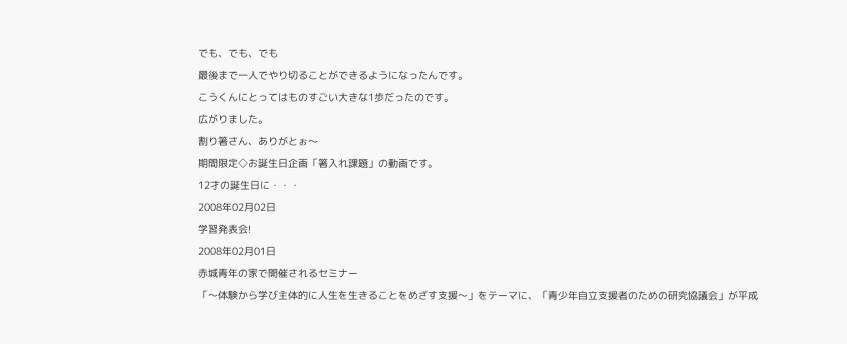でも、でも、でも
最後まで一人でやり切ることができるようになったんです。
こうくんにとってはものすごい大きな1歩だったのです。
広がりました。
割り箸さん、ありがとぉ〜
期間限定◇お誕生日企画「箸入れ課題」の動画です。
12才の誕生日に・・・
2008年02月02日
学習発表会!
2008年02月01日
赤城青年の家で開催されるセミナー
「〜体験から学び主体的に人生を生きることをめざす支援〜」をテーマに、「青少年自立支援者のための研究協議会」が平成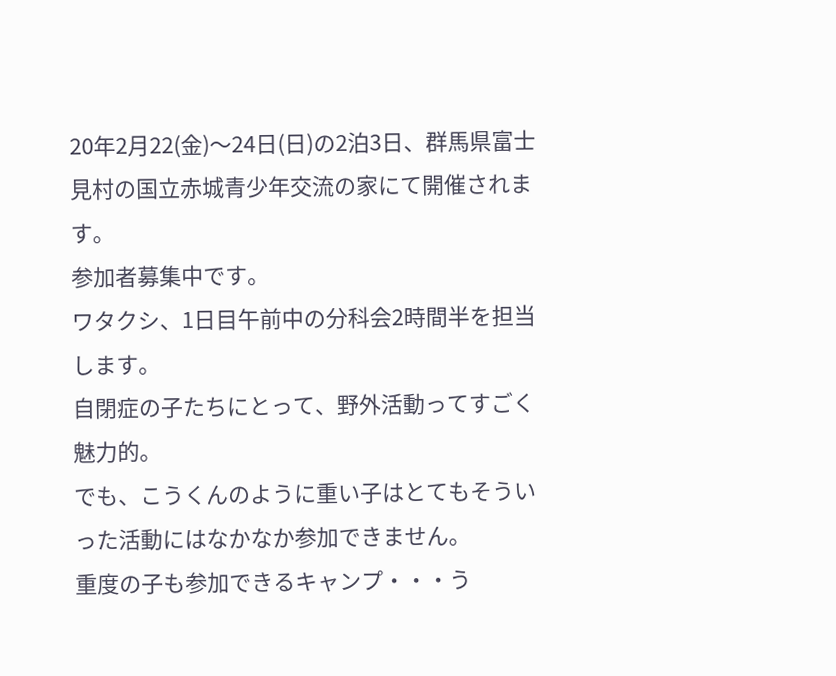20年2月22(金)〜24日(日)の2泊3日、群馬県富士見村の国立赤城青少年交流の家にて開催されます。
参加者募集中です。
ワタクシ、1日目午前中の分科会2時間半を担当します。
自閉症の子たちにとって、野外活動ってすごく魅力的。
でも、こうくんのように重い子はとてもそういった活動にはなかなか参加できません。
重度の子も参加できるキャンプ・・・う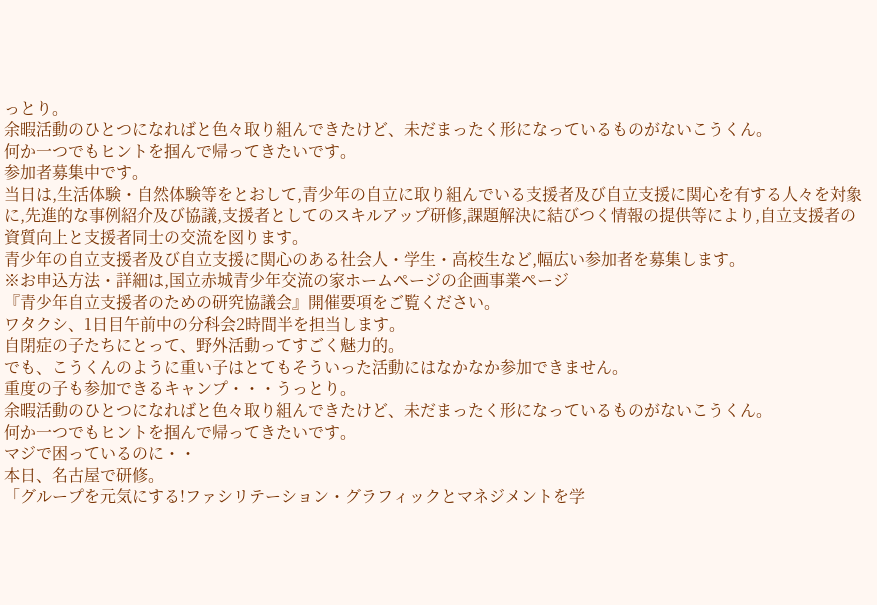っとり。
余暇活動のひとつになればと色々取り組んできたけど、未だまったく形になっているものがないこうくん。
何か一つでもヒントを掴んで帰ってきたいです。
参加者募集中です。
当日は,生活体験・自然体験等をとおして,青少年の自立に取り組んでいる支援者及び自立支援に関心を有する人々を対象に,先進的な事例紹介及び協議,支援者としてのスキルアップ研修,課題解決に結びつく情報の提供等により,自立支援者の資質向上と支援者同士の交流を図ります。
青少年の自立支援者及び自立支援に関心のある社会人・学生・高校生など,幅広い参加者を募集します。
※お申込方法・詳細は,国立赤城青少年交流の家ホームページの企画事業ページ
『青少年自立支援者のための研究協議会』開催要項をご覧ください。
ワタクシ、1日目午前中の分科会2時間半を担当します。
自閉症の子たちにとって、野外活動ってすごく魅力的。
でも、こうくんのように重い子はとてもそういった活動にはなかなか参加できません。
重度の子も参加できるキャンプ・・・うっとり。
余暇活動のひとつになればと色々取り組んできたけど、未だまったく形になっているものがないこうくん。
何か一つでもヒントを掴んで帰ってきたいです。
マジで困っているのに・・
本日、名古屋で研修。
「グループを元気にする!ファシリテーション・グラフィックとマネジメントを学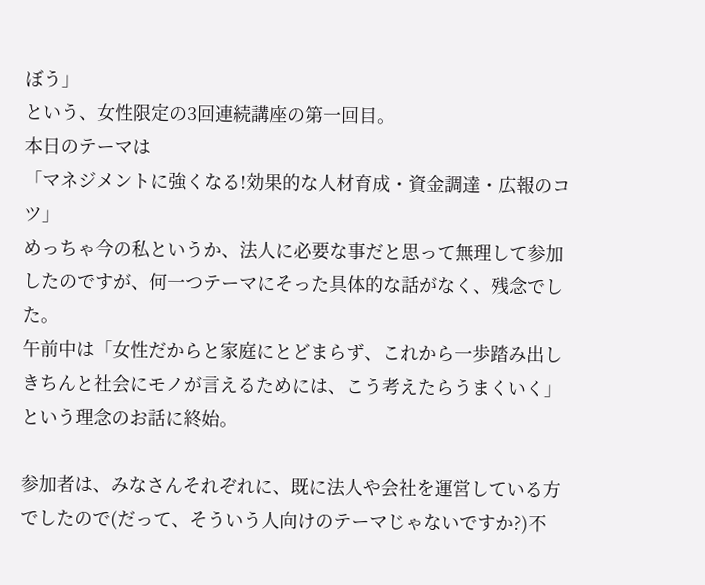ぼう」
という、女性限定の3回連続講座の第一回目。
本日のテーマは
「マネジメントに強くなる!効果的な人材育成・資金調達・広報のコツ」
めっちゃ今の私というか、法人に必要な事だと思って無理して参加したのですが、何一つテーマにそった具体的な話がなく、残念でした。
午前中は「女性だからと家庭にとどまらず、これから一歩踏み出しきちんと社会にモノが言えるためには、こう考えたらうまくいく」という理念のお話に終始。

参加者は、みなさんそれぞれに、既に法人や会社を運営している方でしたので(だって、そういう人向けのテーマじゃないですか?)不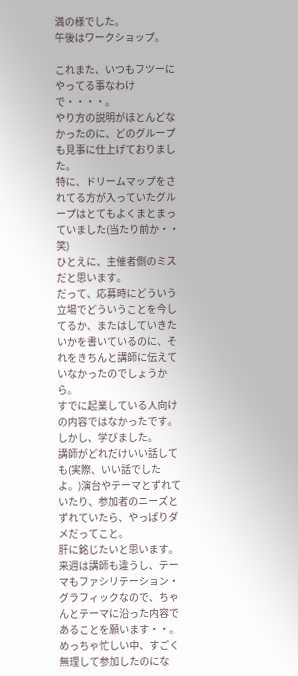満の様でした。
午後はワークショップ。

これまた、いつもフツーにやってる事なわけで・・・・。
やり方の説明がほとんどなかったのに、どのグループも見事に仕上げておりました。
特に、ドリームマップをされてる方が入っていたグループはとてもよくまとまっていました(当たり前か・・笑)
ひとえに、主催者側のミスだと思います。
だって、応募時にどういう立場でどういうことを今してるか、またはしていきたいかを書いているのに、それをきちんと講師に伝えていなかったのでしょうから。
すでに起業している人向けの内容ではなかったです。
しかし、学びました。
講師がどれだけいい話しても(実際、いい話でしたよ。)演台やテーマとずれていたり、参加者のニーズとずれていたら、やっぱりダメだってこと。
肝に銘じたいと思います。
来週は講師も違うし、テーマもファシリテーション・グラフィックなので、ちゃんとテーマに沿った内容であることを願います・・。
めっちゃ忙しい中、すごく無理して参加したのにな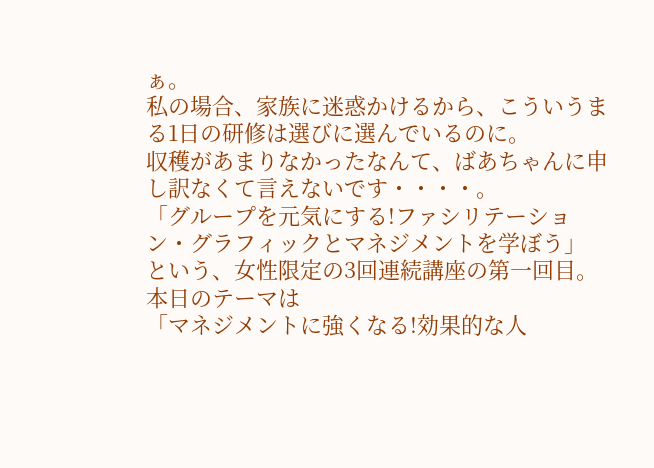ぁ。
私の場合、家族に迷惑かけるから、こういうまる1日の研修は選びに選んでいるのに。
収穫があまりなかったなんて、ばあちゃんに申し訳なくて言えないです・・・・。
「グループを元気にする!ファシリテーション・グラフィックとマネジメントを学ぼう」
という、女性限定の3回連続講座の第一回目。
本日のテーマは
「マネジメントに強くなる!効果的な人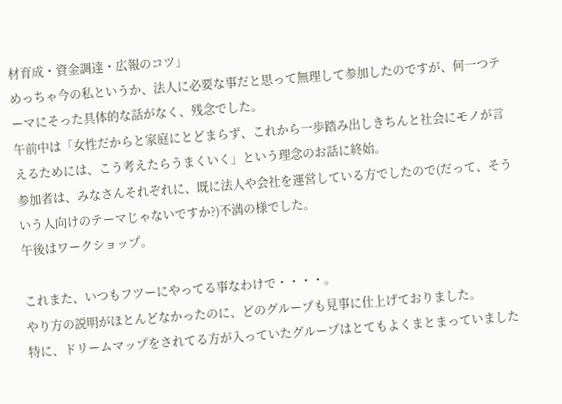材育成・資金調達・広報のコツ」
めっちゃ今の私というか、法人に必要な事だと思って無理して参加したのですが、何一つテーマにそった具体的な話がなく、残念でした。
午前中は「女性だからと家庭にとどまらず、これから一歩踏み出しきちんと社会にモノが言えるためには、こう考えたらうまくいく」という理念のお話に終始。
参加者は、みなさんそれぞれに、既に法人や会社を運営している方でしたので(だって、そういう人向けのテーマじゃないですか?)不満の様でした。
午後はワークショップ。

これまた、いつもフツーにやってる事なわけで・・・・。
やり方の説明がほとんどなかったのに、どのグループも見事に仕上げておりました。
特に、ドリームマップをされてる方が入っていたグループはとてもよくまとまっていました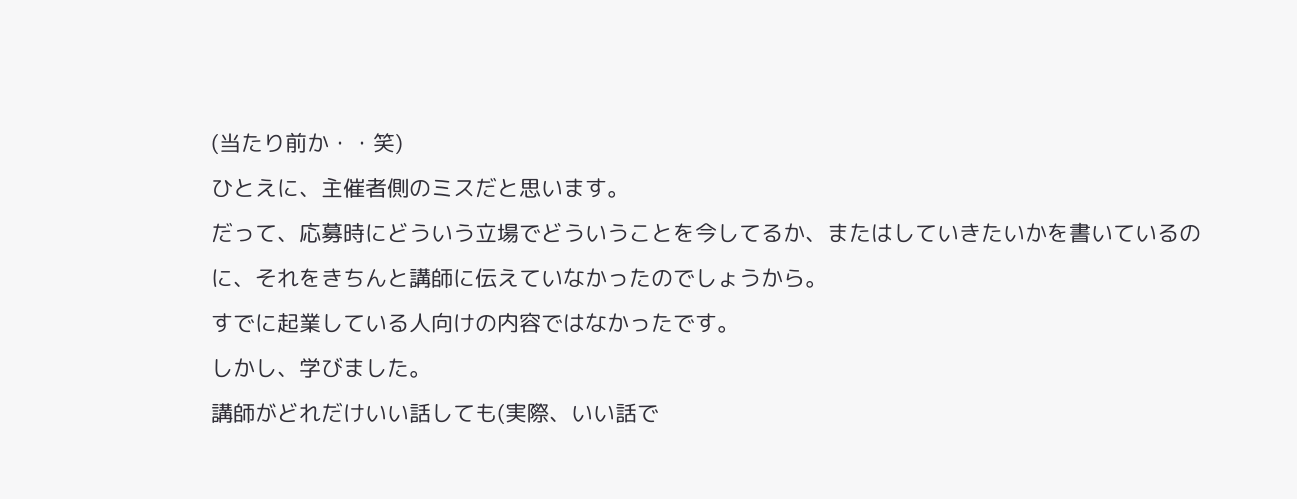(当たり前か・・笑)
ひとえに、主催者側のミスだと思います。
だって、応募時にどういう立場でどういうことを今してるか、またはしていきたいかを書いているのに、それをきちんと講師に伝えていなかったのでしょうから。
すでに起業している人向けの内容ではなかったです。
しかし、学びました。
講師がどれだけいい話しても(実際、いい話で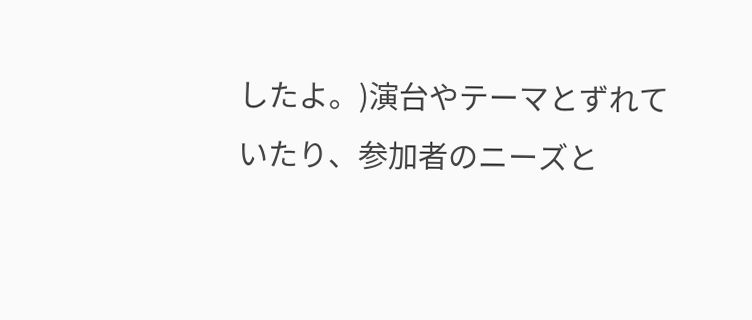したよ。)演台やテーマとずれていたり、参加者のニーズと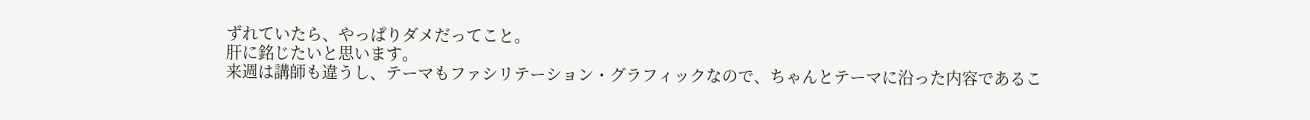ずれていたら、やっぱりダメだってこと。
肝に銘じたいと思います。
来週は講師も違うし、テーマもファシリテーション・グラフィックなので、ちゃんとテーマに沿った内容であるこ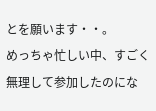とを願います・・。
めっちゃ忙しい中、すごく無理して参加したのにな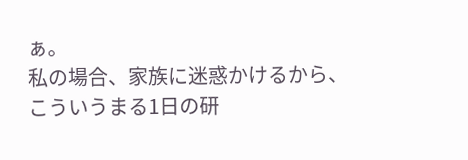ぁ。
私の場合、家族に迷惑かけるから、こういうまる1日の研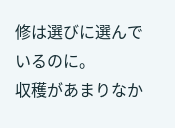修は選びに選んでいるのに。
収穫があまりなか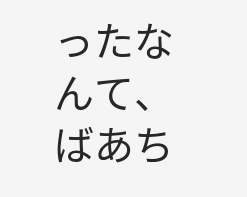ったなんて、ばあち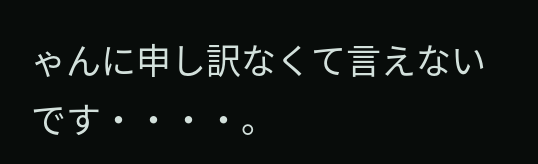ゃんに申し訳なくて言えないです・・・・。